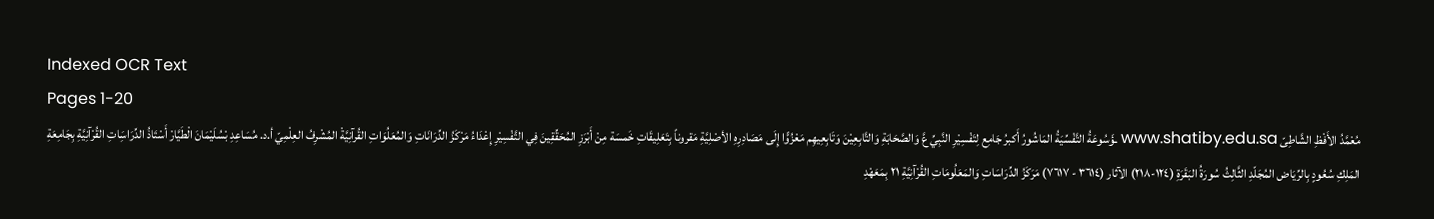Indexed OCR Text
Pages 1-20
مُعْمَّدُ الأَفْظِ الشَّاطِىّ www.shatiby.edu.sa ـؤَسُوعَةُ التَّفْسِّيَةُ المَاشُورُ أَكبرُ جَامِع لِتَفْسِيْرِ النَّبِيِّ عَّ وَالصَّحَابَةِ وَالتَّابِعِيْنَ وَتَابِعِيهِم مَعْزُوًّا إِلَى مَصَادِرِهِ الأصْلِيَّةِ مَقروناً بِتَعَلِيقَاتِ خَمسَة مِنْ أَبْرَزِ المُحَقِّقِينَ فِي التَّفْسِيْرِ إِعْدَاءُ مَرْكَزُ الدِّرَانَاتِ وَالمُعَلُوَاتِ القُرآنِيَّةْ المُشْرِفُ العِلْمِيّ أ.د. مُسَاعِدِ بْسُلَيْمَانَ الْطَيَّارْ أَسْتَاذُ الدِّرَاسَِاتِ القُرْآنِيَّةِ بِجَامِعَةِ المَلِكِ سُعُودٍ بِالرِّيَاض المُجَلّدِ الثَّالِثُ سُورَةُ البَقَرَةِ (١٢٤-٢١٨) الآثار (٣٦١٤ - ٧٦١٧) مَرَكَزُ الدِّرَاسَاتِ وَالمَعَلُومَاتِ القُرْآنِيَّةِ ٢١ بِمَعَهْدِ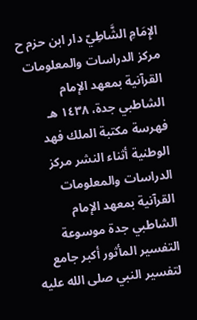الإِمَامِ الشَّاطِيّ دار ابن حزم ح مركز الدراسات والمعلومات القرآنية بمعهد الإمام الشاطبي جدة، ١٤٣٨ هـ فهرسة مكتبة الملك فهد الوطنية أثناء النشر مركز الدراسات والمعلومات القرآنية بمعهد الإمام الشاطبي جدة موسوعة التفسير المأثور أكبر جامع لتفسير النبي صلى الله عليه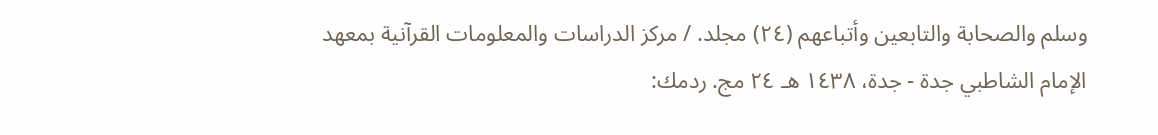وسلم والصحابة والتابعين وأتباعهم (٢٤) مجلد. / مركز الدراسات والمعلومات القرآنية بمعهد الإمام الشاطبي جدة - جدة، ١٤٣٨ هـ ٢٤ مج. ردمك: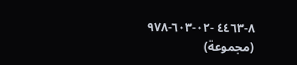٨-٤٤٦٣ -٠٢-٦٠٣-٩٧٨ (مجموعة)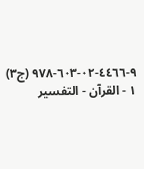٩-٤٤٦٦-٠٢-٦٠٣-٩٧٨ (ج٣) ١ - القرآن - التفسير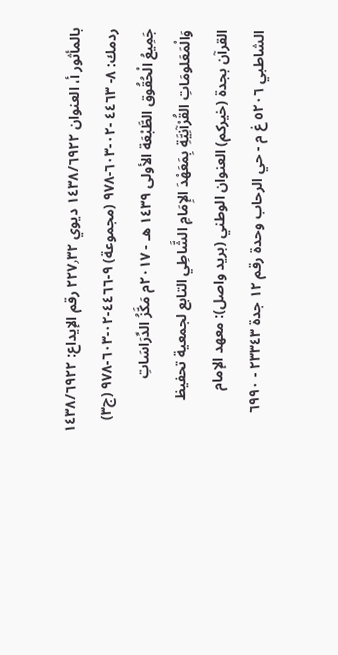بالمأثور أ، العنوان ١٤٣٨/٦٩٢٢ ديوي ٢٢٧٫٣٢ رقم الإيداع: ١٤٣٨/٦٩٢٢ ردمك: ٨- ٤٤٦٣ -٠٢-٦٠٣-٩٧٨ (مجموعة) ٩-٤٤٦٦-٠٢-٦٠٣-٩٧٨ (ج٣) جَمِيعُ الْحُقُوق الطَّبْعَة الأولى ١٤٣٩ هـ - ٢٠١٧م مَكَّزُ الدِّرَاسَاتِ وَالْمَعَلومَاتِ القُرْآنِيَّةِ بِمَعَهْدَ الإِمَامِ الشَّاطِي التابع لجمعية تحفيظ القرآن بجدة (خيركم) العنوان الوطني (بريد واصل): معهد الإمام الشاطبي ٥٢٠٦ غ م - حي الرحاب وحدة رقم ١٢ جدة ٢٣٣٤٣ - ٦٩٩٠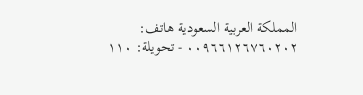المملكة العربية السعودية هاتف: ٠٠٩٦٦١٢٦٧٦٠٢٠٢ - تحويلة: ١١٠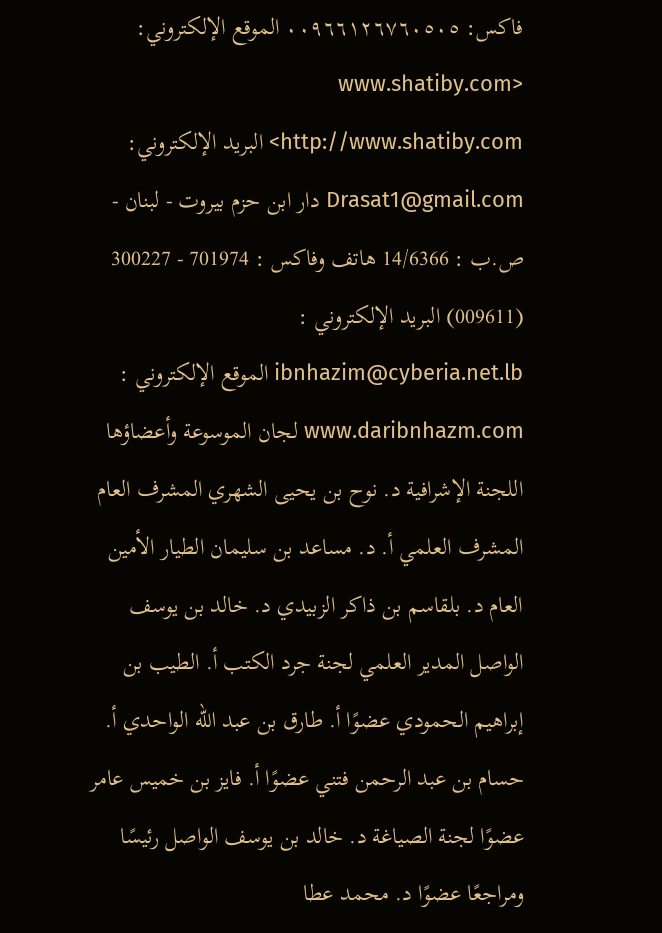فاكس: ٠٠٩٦٦١٢٦٧٦٠٥٠٥ الموقع الإلكتروني: <www.shatiby.com <http://www.shatiby.com البريد الإلكتروني: Drasat1@gmail.com دار ابن حزم بيروت - لبنان - ص.ب : 14/6366 هاتف وفاكس : 701974 - 300227 (009611) البريد الإلكتروني : ibnhazim@cyberia.net.lb الموقع الإلكتروني : www.daribnhazm.com لجان الموسوعة وأعضاؤها اللجنة الإشرافية د. نوح بن يحيى الشهري المشرف العام المشرف العلمي أ. د. مساعد بن سليمان الطيار الأمين العام د. بلقاسم بن ذاكر الزبيدي د. خالد بن يوسف الواصل المدير العلمي لجنة جرد الكتب أ. الطيب بن إبراهيم الحمودي عضوًا أ. طارق بن عبد الله الواحدي أ. حسام بن عبد الرحمن فتني عضوًا أ. فايز بن خميس عامر عضوًا لجنة الصياغة د. خالد بن يوسف الواصل رئيسًا ومراجعًا عضوًا د. محمد عطا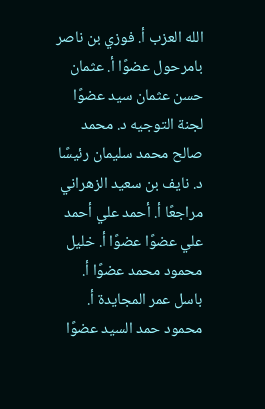الله العزب أ. فوزي بن ناصر بامرحول عضوًا أ. عثمان حسن عثمان سيد عضوًا لجنة التوجيه د. محمد صالح محمد سليمان رئیسًا د. نايف بن سعيد الزهراني مراجعًا أ. أحمد علي أحمد علي عضوًا عضوًا أ. خليل محمود محمد عضوًا أ. باسل عمر المجايدة أ. محمود حمد السيد عضوًا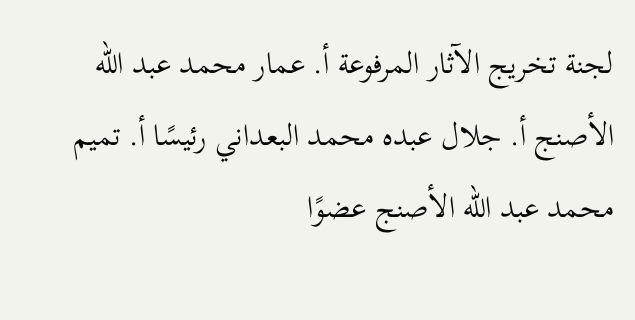لجنة تخريج الآثار المرفوعة أ. عمار محمد عبد الله الأصنج أ. جلال عبده محمد البعداني رئيسًا أ. تميم محمد عبد الله الأصنج عضوًا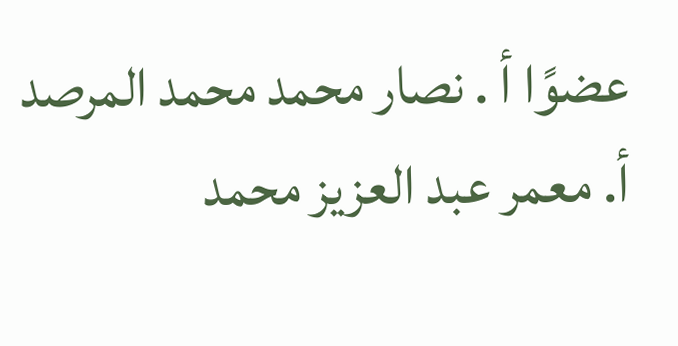عضوًا أ . نصار محمد محمد المرصد أ. معمر عبد العزيز محمد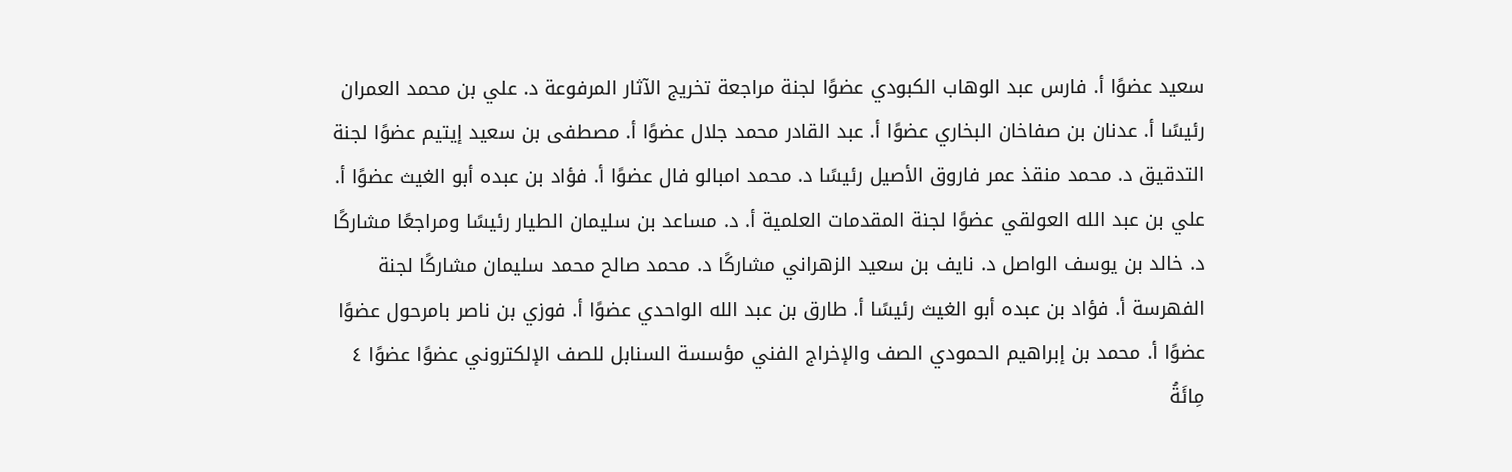سعيد عضوًا أ. فارس عبد الوهاب الكبودي عضوًا لجنة مراجعة تخريج الآثار المرفوعة د. علي بن محمد العمران رئيسًا أ. عدنان بن صفاخان البخاري عضوًا أ. عبد القادر محمد جلال عضوًا أ. مصطفى بن سعيد إيتيم عضوًا لجنة التدقيق د. محمد منقذ عمر فاروق الأصيل رئيسًا د. محمد امبالو فال عضوًا أ. فؤاد بن عبده أبو الغيث عضوًا أ. علي بن عبد الله العولقي عضوًا لجنة المقدمات العلمية أ. د. مساعد بن سليمان الطيار رئيسًا ومراجعًا مشاركًا د. خالد بن يوسف الواصل د. نايف بن سعيد الزهراني مشاركًا د. محمد صالح محمد سليمان مشاركًا لجنة الفهرسة أ. فؤاد بن عبده أبو الغيث رئيسًا أ. طارق بن عبد الله الواحدي عضوًا أ. فوزي بن ناصر بامرحول عضوًا عضوًا أ. محمد بن إبراهيم الحمودي الصف والإخراج الفني مؤسسة السنابل للصف الإلكتروني عضوًا عضوًا ٤ مِائَةُ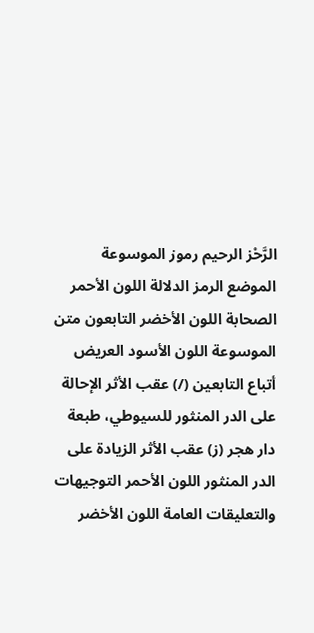الرَّحْز الرحيم رموز الموسوعة الموضع الرمز الدلالة اللون الأحمر الصحابة اللون الأخضر التابعون متن الموسوعة اللون الأسود العريض أتباع التابعين (/) عقب الأثر الإحالة على الدر المنثور للسيوطي، طبعة دار هجر (ز) عقب الأثر الزيادة على الدر المنثور اللون الأحمر التوجيهات والتعليقات العامة اللون الأخضر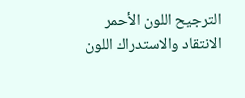الترجيح اللون الأحمر الانتقاد والاستدراك اللون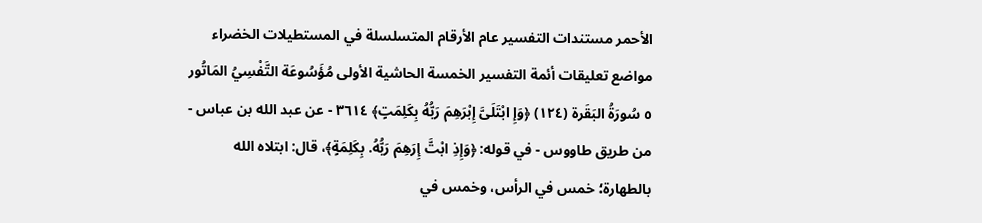الأحمر مستندات التفسير عام الأرقام المتسلسلة في المستطيلات الخضراء مواضع تعليقات أئمة التفسير الخمسة الحاشية الأولى مُؤَسُوعَة التَّفْسِيُ المَاتُور ٥ سُورَةُ البَقَرة (١٢٤) ﴿وَإِ ابْتَلَىَّ إِبْرَهِمَ رَبُّهُ بِكَلِمَتٍ﴾ ٣٦١٤ - عن عبد الله بن عباس - من طريق طاووس - في قوله: ﴿وَإِذِ ابْتَّ إِرَهِمَ رَبُّهُ. بِكَلِمَةٍ﴾، قال: ابتلاه الله بالطهارة؛ خمس في الرأس، وخمس في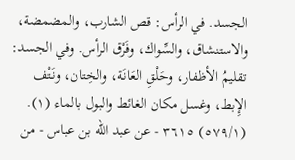الجسد. في الرأس: قص الشارب، والمضمضة، والاستنشاق، والسِّواك، وفَرْق الرأس. وفي الجسد: تقليمُ الأظفار، وحَلْقِ العَانَة، والخِتان، ونَتْف الإِبط، وغسل مكان الغائط والبول بالماء (١). (٥٧٩/١) ٣٦١٥ - عن عبد الله بن عباس - من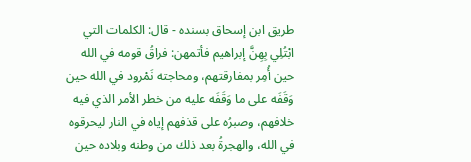طريق ابن إسحاق بسنده - قال: الكلمات التي ابْتُلِي بِهِنَّ إبراهيم فأتمهن: فراقُ قومه في الله حين أُمِر بمفارقتهم، ومحاجته نَمْرود في الله حين وَقَفَه على ما وَقَفَه عليه من خطر الأمر الذي فيه خلافهم، وصبرُه على قذفهم إياه في النار ليحرقوه في الله، والهجرةُ بعد ذلك من وطنه وبلاده حين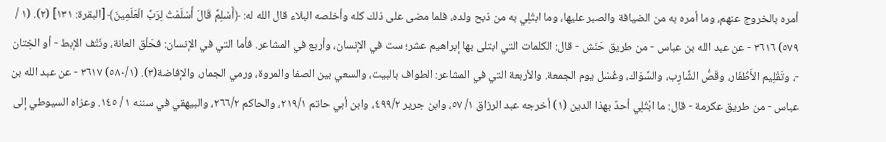أمره بالخروج عنهم، وما أمره به من الضيافة والصبر عليها، وما ابتُلِي به من ذبح ولده، فلما مضى على ذلك كله وأخلصه البلاء قال الله له: ﴿أَسْلِمَّ قَالَ أَسْلَمْتُ لِرَبِّ الْعَلَمِينَ﴾ [البقرة: ١٣١] (٢). (١ / ٥٧٩) ٣٦١٦ - عن عبد الله بن عباس - من طريق حَنَش - قال: الكلمات التي ابتلى بها إبراهيم عشر؛ ست في الإنسان، وأربع في المشاعر. فأما التي في الإنسان: فحَلْق العانة، ونَتْف الإبط - أو الخِتان -، وتَقْلِيم الأَظْفَار، وقَصُّ الشَّارِب، والسِّوَاك، وغُسْل يوم الجمعة. والأربعة التي في المشاعر: الطواف بالبيت، والسعي بين الصفا والمروة، ورمي الجمار، والإفاضة(٣). (٥٨٠/١) ٣٦١٧ - عن عبد الله بن عباس - من طريق عكرمة - قال: ما ابْتُلِي أحدٌ بهذا الدين (١) أخرجه عبد الرزاق ١/ ٥٧، وابن جرير ٤٩٩/٢، وابن أبي حاتم ٢١٩/١، والحاكم ٢٦٦/٢، والبيهقي في سننه ١ / ١٤٥. وعزاه السيوطي إلى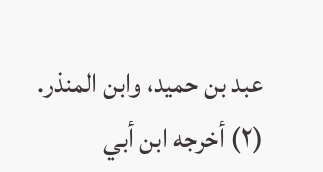عبد بن حميد، وابن المنذر. (٢) أخرجه ابن أبي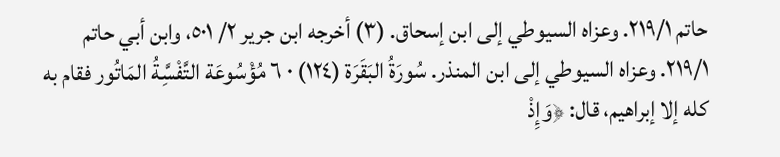حاتم ٢١٩/١. وعزاه السيوطي إلى ابن إسحاق. (٣) أخرجه ابن جرير ٢/ ٥٠١، وابن أبي حاتم ٢١٩/١. وعزاه السيوطي إلى ابن المنذر. سُورَةُ البَقَرَة (١٢٤) ٠ ٦ مُؤْسُوعَة التَّفْسَِّةُ المَاتُور فقام به كله إلا إبراهيم، قال: ﴿وَإِذْ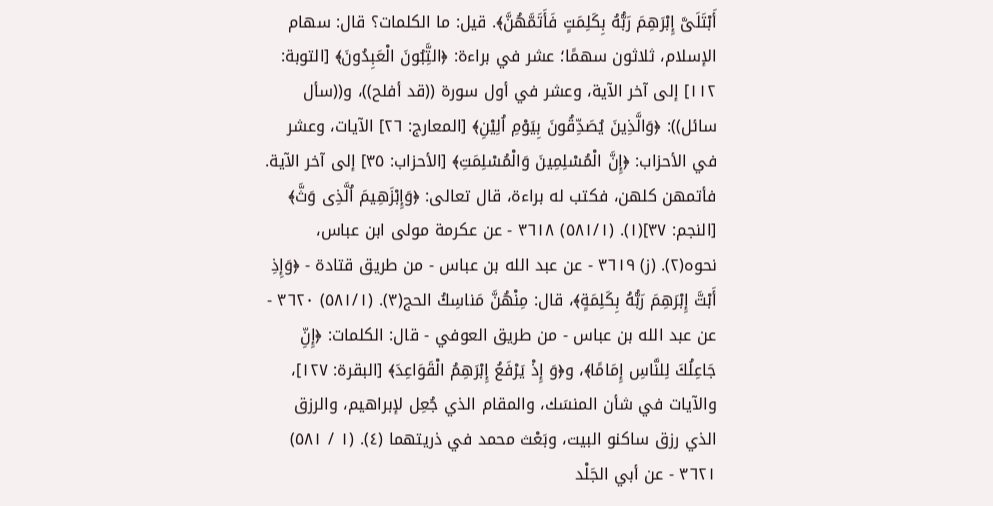أَبْتَلَىَّ إِبْرَهِمَ رَبُّهُ بِكَلِمَتٍ فَأَتَمَّهُنَّ﴾. قيل: ما الكلمات؟ قال: سهام الإسلام، ثلاثون سهمًا؛ عشر في براءة: ﴿التَِّبُونَ الْعَبِدُونَ﴾ [التوبة: ١١٢] إلى آخر الآية، وعشر في أول سورة ((قد أفلح))، و((سأل سائل)): ﴿وَالَّذِينَ يُصَدِّقُونَ بِيَوْمِ اُلِيْنِ﴾ [المعارج: ٢٦] الآيات، وعشر في الأحزاب: ﴿إِنَّ الْمُسْلِمِينَ وَالْمُسْلِمَتِ﴾ [الأحزاب: ٣٥] إلى آخر الآية. فأتمهن كلهن، فكتب له براءة، قال تعالى: ﴿وَإِبْزَهِيمَ اُلَّذِى وَثَّ﴾ [النجم: ٣٧](١). (٥٨١/١) ٣٦١٨ - عن عكرمة مولى ابن عباس، نحوه(٢). (ز) ٣٦١٩ - عن عبد الله بن عباس - من طريق قتادة - ﴿وَإِذِ أَبْتَّ إِبْرَهِمَ رَبُّهُ بِكَلِمَةٍ﴾، قال: مِنْهُنَّ مَناسِكُ الحج(٣). (٥٨١/١) ٣٦٢٠ - عن عبد الله بن عباس - من طريق العوفي - قال: الكلمات: ﴿إِنِّ جَاعِلُكَ لِلنَّاسِ إِمَامًا﴾، و﴿وَ إِذْ يَرْفَعُ إِبْرَهِمُ الْقَوَاعِدَ﴾ [البقرة: ١٢٧]، والآيات في شأن المنسَك، والمقام الذي جُعِل لإبراهيم، والرزق الذي رزق ساكنو البيت، وبَعْث محمد في ذريتهما (٤). (١ / ٥٨١) ٣٦٢١ - عن أبي الجَلْد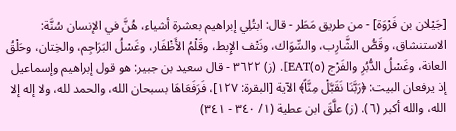[جَيْلان بن فَرْوَة] - من طريق مَطَر - قال: ابتُلِي إبراهيم بعشرة أشياء، هُنَّ في الإنسان سُنَّة: الاستنشاق، وقَصُّ الشَّارِب، والسِّوَاك، ونَتْف الإِبط، وقَلْمُ الأَظْفَار، وغَسْلُ البَرَاجِم، والخِتان، وحَلْقُ العانة، وغَسْلُ الدُّبُرِ والفَرْج (٥)EAT]. (ز) ٣٦٢٢ - قال سعيد بن جبير: هو قول إبراهيم وإسماعيل إذ يرفعان البيت: ﴿رَبَّنَا نَقَبَّلْ مِنَّاً﴾ الآية [البقرة: ١٢٧]، فَرَفَعَاهَا بسبحان الله، والحمد لله، ولا إله إلا الله، والله أكبر (٦). (ز) علَّقَ ابن عطية (١/ ٣٤٠ - ٣٤١)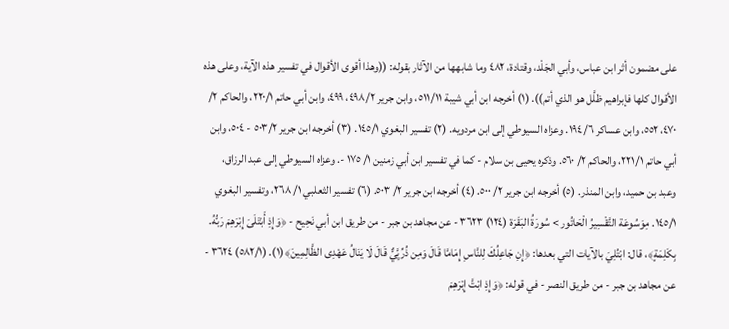على مضمون أثر ابن عباس، وأبي الجَلْد، وقتادة، ٤٨٢ وما شابهها من الآثار بقوله: ((وهذا أقوى الأقوال في تفسير هذه الآية، وعلى هذه الأقوال كلها فإبراهيم ظلَّل هو الذي أتم)). (١) أخرجه ابن أبي شيبة ٥١١/١١، وابن جرير ٤٩٨/٢، ٤٩٩، وابن أبي حاتم ٢٢٠/١، والحاكم ٢/ ٤٧٠، ٥٥٢، وابن عساكر ١٩٤/٦. وعزاه السيوطي إلى ابن مردويه. (٢) تفسير البغوي ١٤٥/١. (٣) أخرجه ابن جرير ٥٠٣/٢ - ٥٠٤، وابن أبي حاتم ٢٢١/١، والحاكم ٢/ ٥٦٠. وذكره يحيى بن سلام - كما في تفسير ابن أبي زمنين ١/ ١٧٥ -. وعزاه السيوطي إلى عبد الرزاق، وعبد بن حميد، وابن المنذر. (٥) أخرجه ابن جرير ٢/ ٥٠٠. (٤) أخرجه ابن جرير ٢/ ٥٠٣. (٦) تفسير الثعلبي ١/ ٢٦٨، وتفسير البغوي ١٤٥/١. مِوَسُوعَة التَّقْسِيرُ الْحَاتُور > سُورَةُ البَقَرَة (١٢٤) ٣٦٢٣ - عن مجاهد بن جبر - من طريق ابن أبي نَحِيح - ﴿وَإِذِ أَبْتَلَىَ إِبْرَهِمَ رَبُّهُ. بِكَلِمَةٍ﴾، قال: ابْتُلِيَ بالآيات التي بعدها: ﴿إِنِ جَاعِلُكَ لِلنَّاسِ إِمَامَّا قَالَ وَمِن ذُرِّيَِّيٌّ قَالَ لَا يَنَالُ عَهْدِى الظَّالِمِينَ﴾(١). (٥٨٢/١) ٣٦٢٤ - عن مجاهد بن جبر - من طريق النصر - في قوله: ﴿وَإِذِ ابْتَّ إِبْرَهِمَ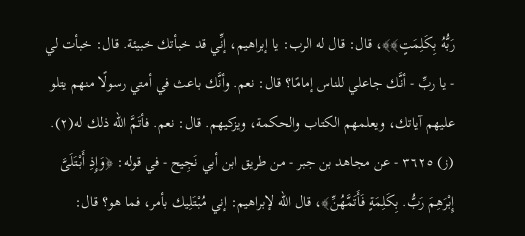رَبُّهُ بِكَلِمَتٍ﴾﴾، قال: قال له الرب: يا إبراهيم، إنِّي قد خبأتك خبيئة. قال: خبأت لي - يا ربِّ - أنَّك جاعلي للناس إمامًا؟ قال: نعم. وأنَّك باعث في أمتي رسولًا منهم يتلو عليهم آياتك، ويعلمهم الكتاب والحكمة، ويزكيهم. قال: نعم. فأتَمَّ الله ذلك له(٢). (ز) ٣٦٢٥ - عن مجاهد بن جبر - من طريق ابن أبي نَجِيح - في قوله: ﴿وَإِذِ أَبْتَلَىَّ إِبْرَهِمَ رَبُّ. بِكَلِمَةٍ فَأَتَمَّهُنِّ﴾، قال الله لإبراهيم: إني مُبْتَلِيك بأمر، فما هو؟ قال: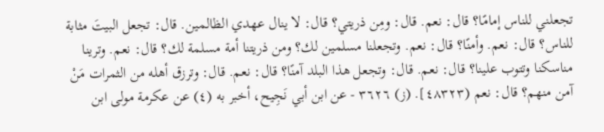تجعلني للناس إمامًا؟ قال: نعم. قال: ومِن ذريتي؟ قال: لا ينال عهدي الظالمين. قال: تجعل البيتَ مثابة للناس؟ قال: نعم. وأمنًا؟ قال: نعم. وتجعلنا مسلمين لك؟ ومن ذريتنا أمة مسلمة لك؟ قال: نعم. وترينا مناسكنا وتتوب علينا؟ قال: نعم. قال: وتجعل هذا البلد آمنًا؟ قال: نعم. قال: وترزق أهله من الثمرات مَنْ آمن منهم؟ قال: نعم (٤٨٣٢٣]. (ز) ٣٦٢٦ - عن ابن أبي نَجِيح، أخبر به (٤) عن عكرمة مولى ابن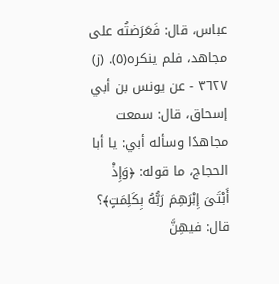عباس، قال: فَعَرَضتُه على مجاهد، فلم ينكره(٥). (ز) ٣٦٢٧ - عن يونس بن أبي إسحاق، قال: سمعت مجاهدًا وسأله أبي: يا أبا الحجاج، ما قوله: ﴿وَإِذْ أَبْتَىَ إِبْرَهِمَ رَبُّهُ بِكَلِمَتٍ﴾؟ قال: فيهِنَّ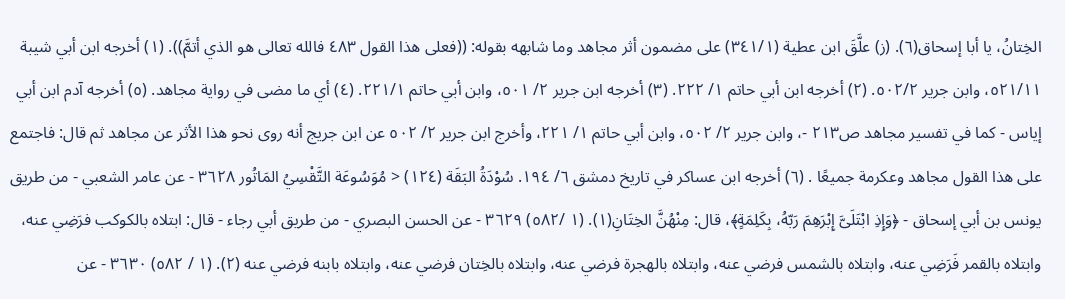الخِتانُ، يا أبا إسحاق(٦). (ز) علَّقَ ابن عطية (٣٤١/١) على مضمون أثر مجاهد وما شابهه بقوله: ((فعلى هذا القول ٤٨٣ فالله تعالى هو الذي أتمَّ)). (١) أخرجه ابن أبي شيبة ٥٢١/١١، وابن جرير ٥٠٢/٢. (٢) أخرجه ابن أبي حاتم ١/ ٢٢٢. (٣) أخرجه ابن جرير ٢/ ٥٠١، وابن أبي حاتم ٢٢١/١. (٤) أي ما مضى في رواية مجاهد. (٥) أخرجه آدم ابن أبي إياس - كما في تفسير مجاهد ص٢١٣ -، وابن جرير ٢/ ٥٠٢، وابن أبي حاتم ١/ ٢٢١، وأخرج ابن جرير ٢/ ٥٠٢ عن ابن جريج أنه روى نحو هذا الأثر عن مجاهد ثم قال: فاجتمع على هذا القول مجاهد وعكرمة جميعًا . (٦) أخرجه ابن عساكر في تاريخ دمشق ٦/ ١٩٤. سُوْدَةُ البَقَة (١٢٤) < مُوَسُوعَة التَّقْسِيُ المَاتُور ٣٦٢٨ - عن عامر الشعبي - من طريق يونس بن أبي إسحاق - ﴿وَإِذِ ابْتَلَىَّ إِبْرَهِمَ رَبّهُ، بِكَلِمَةٍ﴾، قال: مِنْهُنَّ الخِتَانِ(١). (١ /٥٨٢) ٣٦٢٩ - عن الحسن البصري - من طريق أبي رجاء - قال: ابتلاه بالكوكب فرَضِي عنه، وابتلاه بالقمر فَرَضِي عنه، وابتلاه بالشمس فرضي عنه، وابتلاه بالهجرة فرضي عنه، وابتلاه بالخِتان فرضي عنه، وابتلاه بابنه فرضي عنه (٢). (١ / ٥٨٢) ٣٦٣٠ - عن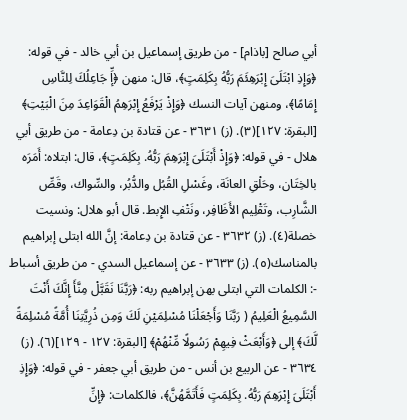أبي صالح [باذام] - من طريق إسماعيل بن أبي خالد - في قوله: ﴿وَإِذِ ابْتَلَىَ إِبْرَهِئَمَ رَبُّهُ بِكَلِمَتٍ﴾، قال: منهن ﴿إِّ جَاعِلُكَ لِلنَّاسِ إِمَامًا﴾، ومنهن آيات النسك ﴿وَإِذْ يَرْفَعُ إِبْرَهِمُ الْقَوَاعِدَ مِنَ الْبَيْتِ﴾ [البقرة: ١٢٧](٣). (ز) ٣٦٣١ - عن قتادة بن دِعامة - من طريق أبي هلال - في قوله: ﴿وَإِذْ أَبْتَلَىَ إِبْرَهِمَ رَبُّهُ. بِكَلِمَتٍ﴾، قال: ابتلاه: أَمَرَه بالخِتَان، وحَلْقِ العانَة، وغَسْلِ القُبُل والدُّبُر، والسِّواك، وقَصِّ الشَّارِب، وتَقْلِيم الأَظَافِر، ونَتْفِ الإِبط. قال أبو هلال: ونسيت خصلة(٤). (ز) ٣٦٣٢ - عن قتادة بن دِعامة: إنَّ الله ابتلى إبراهيم بالمناسك(٥). (ز) ٣٦٣٣ - عن إسماعيل السدي - من طريق أسباط -: الكلمات التي ابتلى بهن إبراهيم ربه: ﴿رَبَّنَا نَقَبَّلْ مِنَّأَ إِنَّكَ أَنْتَ السَّمِيعُ الْعَلِيمُ ( رَبَّنَا وَأَجْعَلْنَا مُسْلِمَيْنِ لَكَ وَمِن ذُرِيَّتِنَا أُمَّةً مُسْلِمَةً لَّكَ﴾ إلى ﴿وَأَبْعَثْ فِيهِمْ رَسُولًا مِّنْهُمْ﴾ [البقرة: ١٢٧ - ١٢٩](٦). (ز) ٣٦٣٤ - عن الربيع بن أنس - من طريق أبي جعفر - في قوله: ﴿وَإِذِ أَبْتَلَىَ إِبْرَهِمَ رَبُّهُ. بِكَلِمَتٍ فَأَتَمَّهُنَّ﴾، فالكلمات: ﴿إِنِّ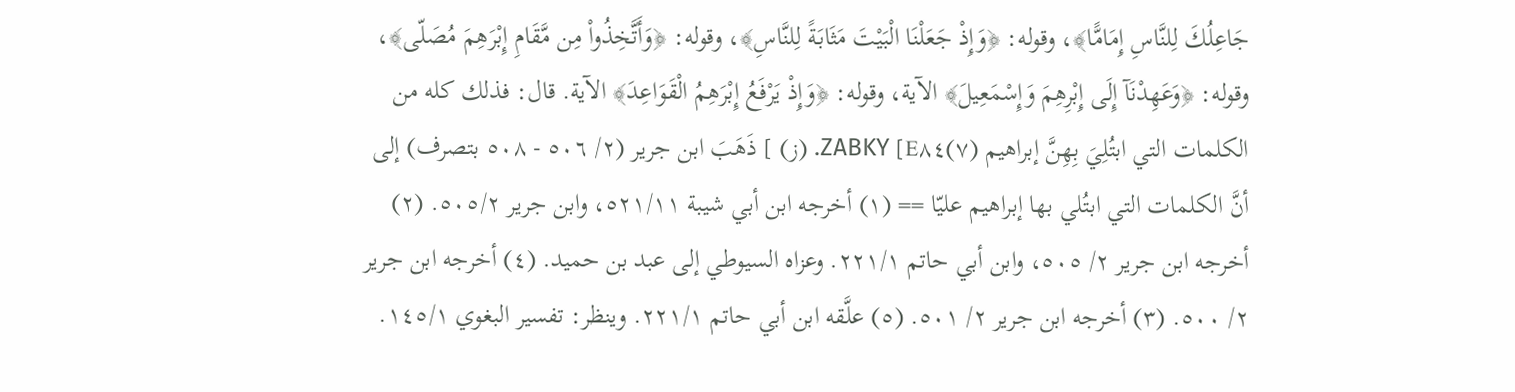جَاعِلُكَ لِلنَّاسِ إِمَامًّا﴾، وقوله: ﴿وَإِذْ جَعَلْنَا الْبَيْتَ مَثَابَةً لِلنَّاسِ﴾، وقوله: ﴿وَأَتَّخِذُواْ مِن مَّقَامِ إِبْرَهِمَ مُصَلّى﴾، وقوله: ﴿وَعَهِدْنَآ إِلَى إِبْرِهِمَ وَإِسْمَعِيلَ﴾ الآية، وقوله: ﴿وَإِذْ يَرْفَعُ إِبْرَهِمُ الْقَوَاعِدَ﴾ الآية. قال: فذلك كله من الكلمات التي ابتُلِيَ بِهِنَّ إبراهيم (٧)E٨٤] ZABKY. (ز) ] ذَهَبَ ابن جرير (٢/ ٥٠٦ - ٥٠٨ بتصرف) إلى أنَّ الكلمات التي ابتُلي بها إبراهيم عليّا == (١) أخرجه ابن أبي شيبة ٥٢١/١١، وابن جرير ٥٠٥/٢. (٢) أخرجه ابن جرير ٢/ ٥٠٥، وابن أبي حاتم ٢٢١/١. وعزاه السيوطي إلى عبد بن حميد. (٤) أخرجه ابن جرير ٢/ ٥٠٠. (٣) أخرجه ابن جرير ٢/ ٥٠١. (٥) علَّقه ابن أبي حاتم ٢٢١/١. وينظر: تفسير البغوي ١٤٥/١.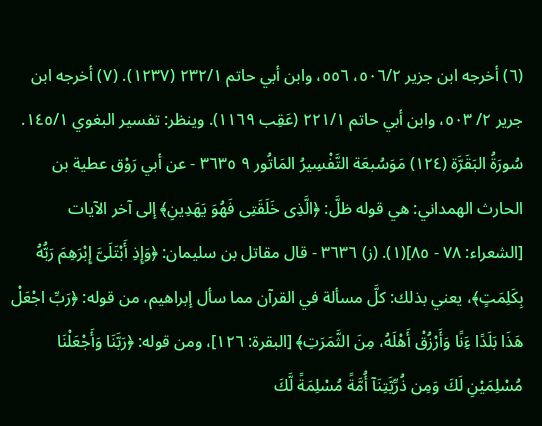(٦) أخرجه ابن جزير ٥٠٦/٢، ٥٥٦، وابن أبي حاتم ٢٣٢/١ (١٢٣٧). (٧) أخرجه ابن جرير ٢/ ٥٠٣، وابن أبي حاتم ٢٢١/١ (عَقِب ١١٦٩). وينظر: تفسير البغوي ١٤٥/١. سُورَةُ البَقَرَّة (١٢٤) مَوَسُبعَة التَّفْسِيرُ المَاتُور ٩ ٣٦٣٥ - عن أبي رَوْق عطية بن الحارث الهمداني: هي قوله ظلَّ: ﴿الَّذِى خَلَقَتِى فَهُوَ يَهَدِينِ﴾ إلى آخر الآيات [الشعراء: ٧٨ - ٨٥](١). (ز) ٣٦٣٦ - قال مقاتل بن سليمان: ﴿وَإِذِ أَبْتَلَىَّ إِبْرَهِمَ رَبُّهُ بِكَلِمَتٍ﴾، يعني بذلك: كلَّ مسألة في القرآن مما سأل إبراهيم، من قوله: ﴿رَبِّ اجْعَلْ هَذَا بَلَدًا ءَِنًا وَأَرْزُقْ أَهْلَهُ، مِنَ الثَّمَرَتِ﴾ [البقرة: ١٢٦]، ومن قوله: ﴿رَبَّنَا وَأَجْعَلْنَا مُسْلِمَيْنِ لَكَ وَمِن ذُرِّيَّتِنَآ أُمَّةً مُسْلِمَةً لَّكَ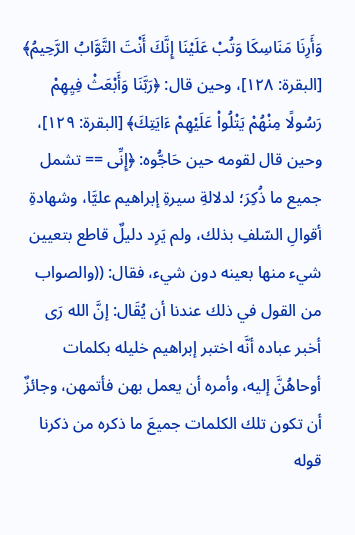وَأَرِنَا مَنَاسِكَا وَتُبْ عَلَيْنَا إِنَّكَ أَنْتَ التَّوَّابُ الرَّحِيمُ﴾ [البقرة: ١٢٨]، وحين قال: ﴿رَبَّنَا وَأَبْعَثْ فِيِهِمْ رَسُولًا مِنْهُمْ يَتْلُواْ عَلَيْهِمْ ءَايَتِكَ﴾ [البقرة: ١٢٩]، وحين قال لقومه حين حَاجُّوه: ﴿إِنِّى == تشمل جميع ما ذُكِرَ؛ لدلالةِ سيرةِ إبراهيم عليَّا، وشهادةِ أقوالِ السّلفِ بذلك، ولم يَرِد دليلٌ قاطع بتعيين شيء منها بعينه دون شيء، فقال: ((والصواب من القول في ذلك عندنا أن يُقَال: إنَّ الله رَى أخبر عباده أنَّه اختبر إبراهيم خليله بكلمات أوحاهُنَّ إليه، وأمره أن يعمل بهن فأتمهن، وجائزٌ أن تكون تلك الكلمات جميعَ ما ذكره من ذكرنا قوله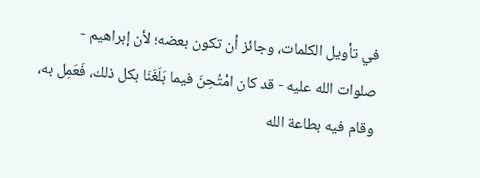في تأويل الكلمات، وجائز أن تكون بعضه؛ لأن إبراهيم - صلوات الله عليه - قد كان امْتُحِنَ فيما بَلَغَنَا بكل ذلك، فَعَمِل به، وقام فيه بطاعة الله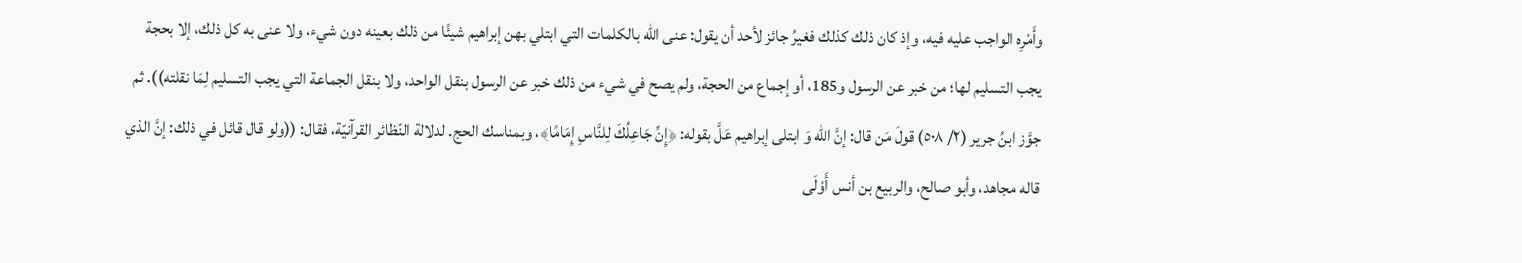وأَمْرِه الواجب عليه فيه، وإذ كان ذلك كذلك فغيرُ جائز لأحد أن يقول: عنى الله بالكلمات التي ابتلي بهن إبراهيم شيئًا من ذلك بعينه دون شيء، ولا عنى به كل ذلك، إلا بحجة يجب التسليم لها؛ من خبر عن الرسول و185، أو إجماع من الحجة، ولم يصح في شيء من ذلك خبر عن الرسول بنقل الواحد، ولا بنقل الجماعة التي يجب التسليم لِمَا نقلته)). ثم جوَّز ابنُ جرير (٢/ ٥٠٨) قولَ مَن قال: إنَّ الله وَ ابتلى إبراهيم عَلَّ بقوله: ﴿إِنِّ جَاعِلُكَ لِلنَّاسِ إِمَامًا﴾، وبمناسك الحج. لدلالة النّظائر القرآنيّة، فقال: ((ولو قال قائل في ذلك: إنَّ الذي قاله مجاهد، وأبو صالح، والربيع بن أنس أَوْلَى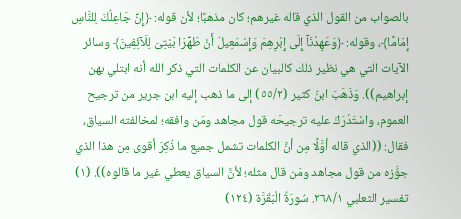بالصواب من القول الذي قاله غيرهم؛ كان مذهبًا؛ لأن قوله: ﴿إِنِّ جَاعِلُكَ لِلنَّاسِ إِمَامًا﴾، وقوله: ﴿وَعَهِدْنَآ إِلَى إِبْرِهِمَ وَإِسْمَعِيلَ أَنْ طَهِّرَا بَيْتِىَ لِلَآئِفِينَ﴾ وسائر الآيات التي هي نظير ذلك كالبيان عن الكلمات التي ذكر الله أنه ابتلي بهن إبراهيم)). وَذَهَبَ ابنُ كثير (٥٥/٢) إلى ما ذهب إليه ابن جرير من ترجيح العموم، واسْتَدْرَكَ عليه ترجيحَه قول مجاهد ومَن وافقه؛ لمخالفته السياق، فقال: ((الذي قاله أوَّلًا مِن أنَّ الكلمات تشمل جميع ما ذُكِرَ أقوى مِن هذا الذي جوَّزه من قول مجاهد ومَن قال مثله؛ لأنَّ السياق يعطي غير ما قالوه)). (١) تفسير الثعلبي ٢٦٨/١. سُورَةُ الْبَقَرَّة (١٢٤)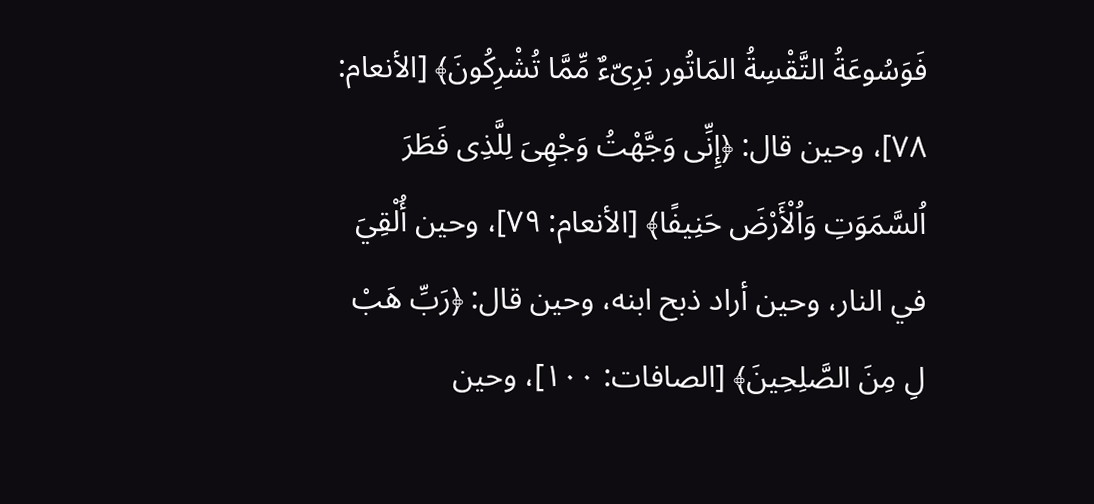فَوَسُوعَةُ التَّقْسِةُ المَاتُور بَرِىّءٌ مِّمَّا تُشْرِكُونَ﴾ [الأنعام: ٧٨]، وحين قال: ﴿إِنِّى وَجَّهْتُ وَجْهِىَ لِلَّذِى فَطَرَ اُلسَّمَوَتِ وَاُلْأَرْضَ حَنِيفًا﴾ [الأنعام: ٧٩]، وحين أُلْقِيَ في النار، وحين أراد ذبح ابنه، وحين قال: ﴿رَبِّ هَبْ لِ مِنَ الصَّلِحِينَ﴾ [الصافات: ١٠٠]، وحين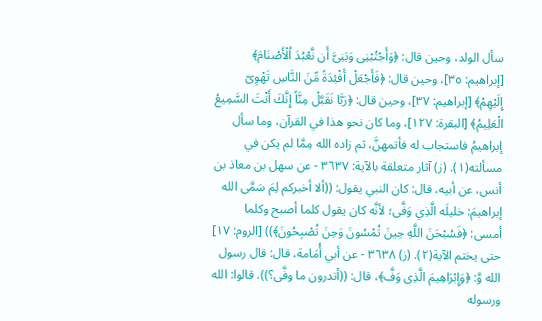سأل الولد، وحين قال: ﴿وَأَجْتُبْنِى وَبَنِىَّ أَن نَّعْبُدَ اُلْأَصْنَامَ﴾ [إبراهيم: ٣٥]، وحين قال: ﴿فَأَجْعَلْ أَفْئِدَةً مِّنَ النَّاسِ تَهْوِىّ إِلَيْهِمْ﴾ [إبراهيم: ٣٧]، وحين قال: ﴿رَبَّا نَقَبَّلْ مِنَّاً إِنَّكَ أَنْتَ السَّمِيعُ الْعَلِيمُ﴾ [البقرة: ١٢٧]، وما كان نحو هذا في القرآن، وما سأل إبراهيمُ فاستجاب له فأتمهنَّ، ثم زاده الله مِمَّا لم يكن في مسألته(١). (ز) آثار متعلقة بالآية: ٣٦٣٧ - عن سهل بن معاذ بن أنس، عن أبيه، قال: كان النبي يقول: ((ألا أخبركم لِمَ سَمَّى الله إبراهيمَ: خليلَه الَّذِي وَفَّى؛ لأنَّه كان يقول كلما أصبح وكلما أمسى: ﴿فَسُبْحَنَ اللَّهِ حِينَ تُمْسُونَ وَحِنَ تُصْبِحُونَ﴾)) [الروم: ١٧] حتى يختم الآية(٢). (ز) ٣٦٣٨ - عن أبي أُمَامة، قال: قال رسول الله وَّ: ﴿وَإِبْرَاهِيمَ الَّذِى وَفَّ﴾، قال: ((أتدرون ما وفَّى؟)). قالوا: الله ورسوله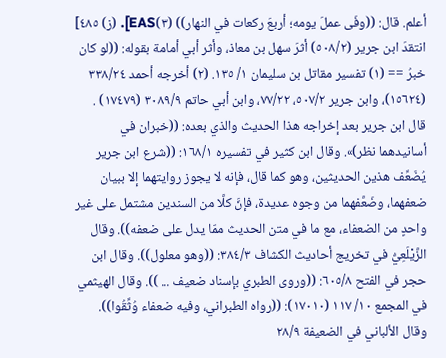أعلم. قال: ((وفَى عملَ يومه؛ أربعَ ركعات في النهار)) (٣)EAS]. (ز) ٤٨٥] انتقدَ ابن جرير (٥٠٨/٢) أثرَ سهل بن معاذ، وأثر أبي أمامة بقوله: ((لو كان خبرُ == (١) تفسير مقاتل بن سليمان ١/ ١٣٥. (٢) أخرجه أحمد ٣٣٨/٢٤ (١٥٦٢٤)، وابن جرير ٥٠٧/٢، ٧٧/٢٢، وابن أبي حاتم ٣٠٨٩/٩ (١٧٤٧٩) . قال ابن جرير بعد إخراجه هذا الحديث والذي بعده: ((خبران في أسانيدهما نظر)». وقال ابن كثير في تفسيره ١٦٨/١: ((شرع ابن جرير يُضَعِّف هذين الحديثين، وهو كما قال، فإنه لا يجوز روايتهما إلا ببيان ضعفهما، وضَعَّفهما من وجوه عديدة، فإنَّ كلَّا من السندين مشتمل على غير واحدٍ من الضعفاء، مع ما في متن الحديث ممّا يدل على ضعفه)). وقال الزَّيْلَعِيُّ في تخريج أحاديث الكشاف ٣٨٤/٣: ((وهو معلول)). وقال ابن حجر في الفتح ٦٠٥/٨: ((وروى الطبري بإسناد ضعيف ... )). وقال الهيثمي في المجمع ١٠/ ١١٧ (١٧٠١٠): ((رواه الطبراني، وفيه ضعفاء وُثِّقُوا)). وقال الألباني في الضعيفة ٢٨/٩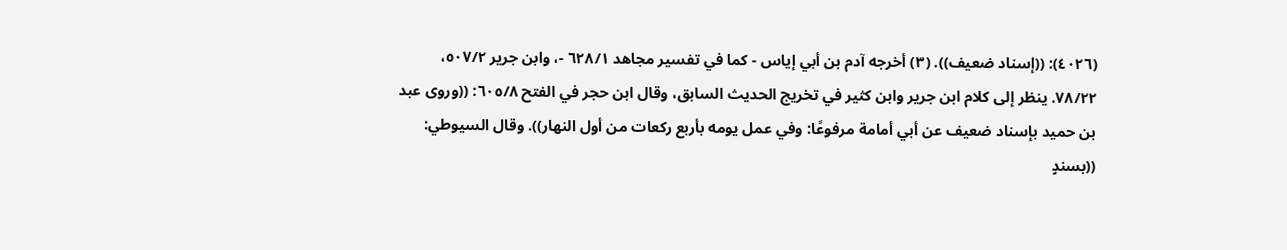(٤٠٢٦): ((إسناد ضعيف)). (٣) أخرجه آدم بن أبي إياس - كما في تفسير مجاهد ٦٢٨/١ -، وابن جرير ٥٠٧/٢، ٧٨/٢٢. ينظر إلى كلام ابن جرير وابن كثير في تخريج الحديث السابق، وقال ابن حجر في الفتح ٦٠٥/٨: ((وروى عبد بن حميد بإسناد ضعيف عن أبي أمامة مرفوعًا: وفي عمل يومه بأربع ركعات من أول النهار)). وقال السيوطي: ((بسندٍ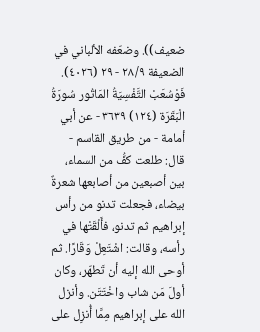ضعيف)). وضعّفه الألباني في الضعيفة ٢٨/٩ - ٢٩ (٤٠٢٦). فَوْسُعَبْ التَّفْسِيَةُ المَاتُور سُورَةُ الْبَقَرَة (١٢٤) ٣٦٣٩ - عن أبي أمامة - من طريق القاسم - قال: طلعت كفُّ من السماء، بين أصبعين من أصابعها شعرةٌ بيضاء، فجعلت تدنو من رأس إبراهيم ثم تدنو، فأَلْقَتْها في رأسه، وقالت: اشْتَعِلْ وَقَارًا. ثم أوحى الله إليه أن تَطهّر، وكان أولَ مَن شاب واخْتَتَن. وأنزل الله على إبراهيم مِمَّا أُنزِل على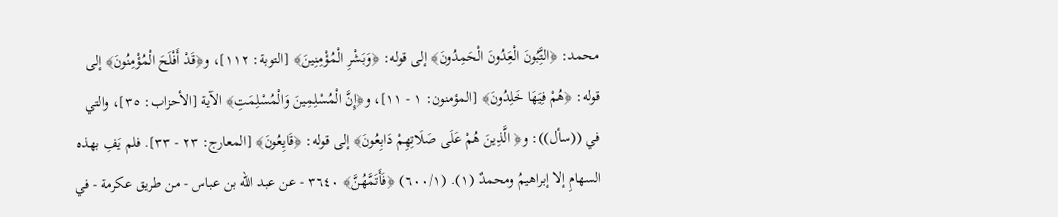محمد: ﴿التَِّبُونَ الْعَِدُونَ الْحَمِدُونَ﴾ إلى قوله: ﴿وَبَشْرِ الْمُؤْمِنِينَ﴾ [التوبة: ١١٢]، و﴿قَدْ أَفْلَحَ الْمُؤْمِنُونَ﴾ إلى قوله: ﴿هُمْ فِيَهَا خَلِدُونَ﴾ [المؤمنون: ١ - ١١]، و﴿إِنَّ الْمُسْلِمِينَ وَالْمُسْلِمَتِ﴾ الآية [الأحزاب: ٣٥]، والتي في ((سأل)): و﴿ الَّذِينَ هُمْ عَلَى صَلَاتِهِمْ دَابِعُونَ﴾ إلى قوله: ﴿قَايِعُونَ﴾ [المعارج: ٢٣ - ٣٣]. فلم يَفِ بهذه السهامِ إلا إبراهيمُ ومحمدٌ (١). (٦٠٠/١) ﴿فَأَتَمَّهُنَّ﴾ ٣٦٤٠ - عن عبد الله بن عباس - من طريق عكرمة - في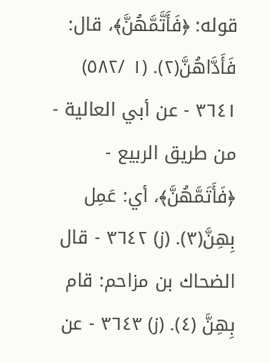قوله: ﴿فَأَتَّمَّهُنَّ﴾، قال: فَأَدَّاهُنَّ(٢). (١ /٥٨٢) ٣٦٤١ - عن أبي العالية - من طريق الربيع - ﴿فَأَتَمَّهُنَّ﴾، أي: عَمِل بِهِنَّ(٣). (ز) ٣٦٤٢ - قال الضحاك بن مزاحم: قام بِهِنَّ (٤). (ز) ٣٦٤٣ - عن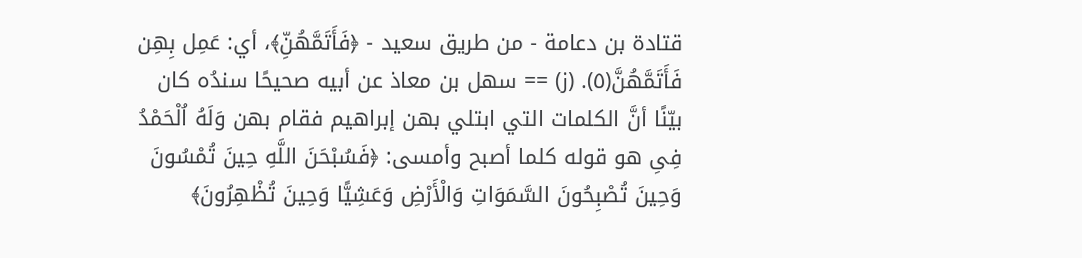قتادة بن دعامة - من طريق سعيد - ﴿فَأَتَمَّهُنِّ﴾، أي: عَمِل بِهِن فَأَتَمَّهُنَّ(٥). (ز) == سهل بن معاذ عن أبيه صحيحًا سندُه كان بيّنًا أنَّ الكلمات التي ابتلي بهن إبراهيم فقام بهن وَلَهُ اُلْحَمْدُ فِىِ هو قوله كلما أصبح وأمسى: ﴿فَسُبْحَنَ اللَّهِ حِينَ تُمْسُونَ وَحِينَ تُصْبِحُونَ السَّمَوَاتِ وَالْأَرْضِ وَعَشِيًّا وَحِينَ تُظْهِرُونَ﴾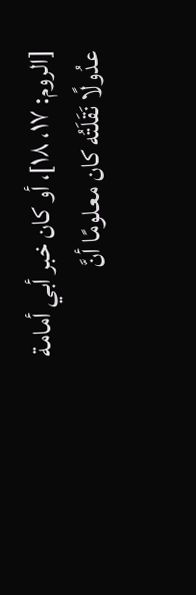[الروم: ١٧، ١٨]، أو كان خبر أبي أمامة عدُولًا نَقَلَتُه كان معلومًا أنَّ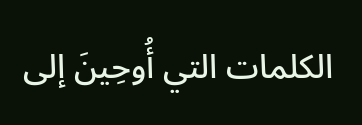الكلمات التي أُوحِينَ إلى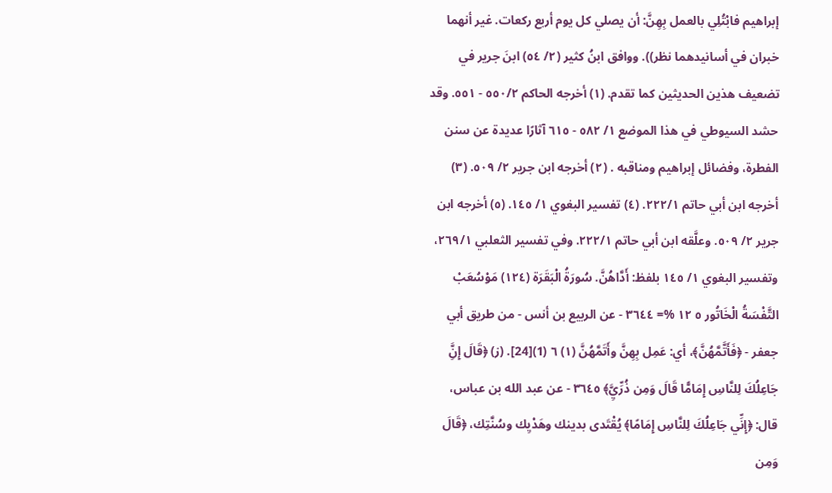إبراهيم فابْتُلِي بالعمل بِهِنَّ: أن يصلي كل يوم أربع ركعات. غير أنهما خبران في أسانيدهما نظر)). ووافق ابنُ كثير (٢/ ٥٤) ابنَ جرير في تضعيف هذين الحديثين كما تقدم. (١) أخرجه الحاكم ٥٥٠/٢ - ٥٥١. وقد حشد السيوطي في هذا الموضع ١/ ٥٨٢ - ٦١٥ آثارًا عديدة عن سنن الفطرة، وفضائل إبراهيم ومناقبه . (٢) أخرجه ابن جرير ٢/ ٥٠٩. (٣) أخرجه ابن أبي حاتم ٢٢٢/١. (٤) تفسير البغوي ١/ ١٤٥. (٥) أخرجه ابن جرير ٢/ ٥٠٩. وعلَّقه ابن أبي حاتم ٢٢٢/١. وفي تفسير الثعلبي ٢٦٩/١، وتفسير البغوي ١/ ١٤٥ بلفظ: أَدَّاهُنَّ. سُورَةُ الْبَقَرَة (١٢٤) مَوْسُعَبْ التَّفْسَةُ الْخَاتُور ٥ ١٢ %= ٣٦٤٤ - عن الربيع بن أنس - من طريق أبي جعفر - ﴿فَأَتَّمَّهُنَّ﴾، أي: عَمِل بِهِنَّ وأَتَمَّهُنَّ (١) ٦ (1)[24]. (ز) ﴿قَالَ إِنَِّ جَاعِلُكَ لِلنَّاسِ إِمَامًّا قَالَ وَمِن ذُرِّيَِّ﴾ ٣٦٤٥ - عن عبد الله بن عباس، قال: ﴿إِنِّي جَاعِلُكَ لِلنَّاسِ إِمَامًا﴾ يُقْتَدى بدينك وهَدْيِك وسُنَّتِك، ﴿قَالَ وَمِن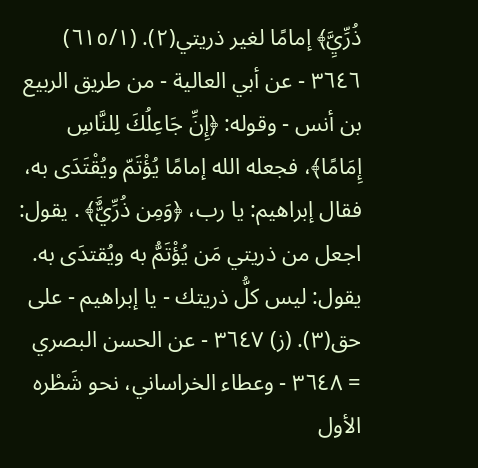ذُرِّيَِّ﴾ إمامًا لغير ذريتي(٢). (٦١٥/١) ٣٦٤٦ - عن أبي العالية - من طريق الربيع بن أنس - وقوله: ﴿إِنِّ جَاعِلُكَ لِلنَّاسِ إِمَامًا﴾، فجعله الله إمامًا يُؤْتَمّ ويُقْتَدَى به، فقال إبراهيم: يا رب، ﴿وَمِن ذُرِّيٌَّ﴾ . يقول: اجعل من ذريتي مَن يُؤْتَمُّ به ويُقتدَى به. يقول: ليس كلُّ ذريتك - يا إبراهيم - على حق(٣). (ز) ٣٦٤٧ - عن الحسن البصري = ٣٦٤٨ - وعطاء الخراساني، نحو شَطْره الأول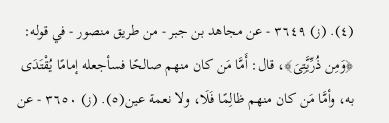(٤). (ز) ٣٦٤٩ - عن مجاهد بن جبر - من طريق منصور - في قوله: ﴿وَمِن ذُرِّيَّتِىَ﴾، قال: أَمَّا مَن كان منهم صالحًا فسأجعله إمامًا يُقْتَدَى به، وأمَّا مَن كان منهم ظالِمًا فَلَا، ولا نعمة عين(٥). (ز) ٣٦٥٠ - عن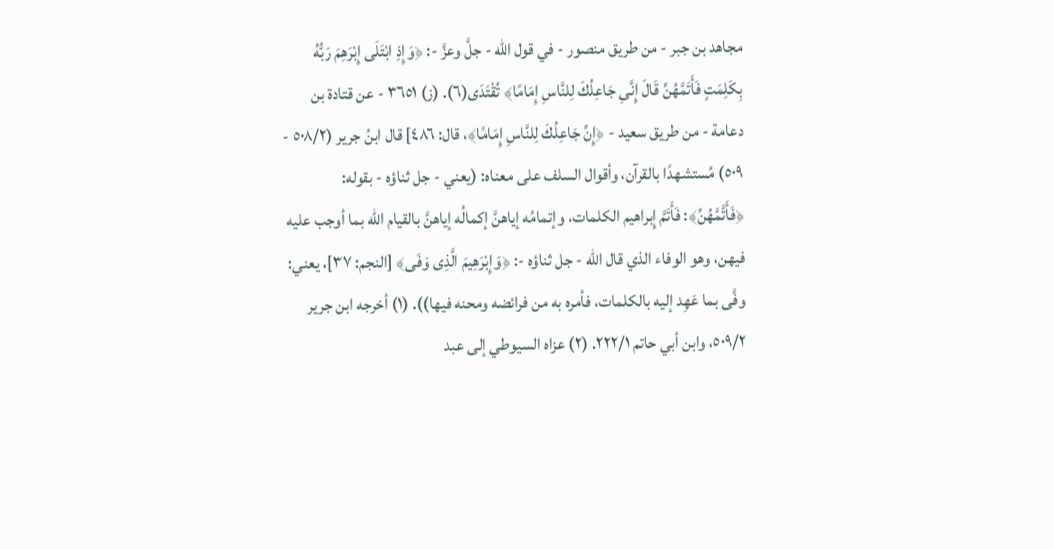مجاهد بن جبر - من طريق منصور - في قول الله - جلَّ وعزَّ -: ﴿وَإِذِ ابْتَلَى إِبْرَهِمَ رَبُّهُ بِكَلِمَتٍ فَأَتَمَّهُنِّ قَالَ إِنَّىِ جَاعِلُكَ لِلنَّاسِ إِمَامًا﴾ تُقْتَدَى(٦). (ز) ٣٦٥١ - عن قتادة بن دعامة - من طريق سعيد - ﴿إِنِّ جَاعِلُكَ لِلنَّاسِ إِمَامًا﴾، قال: ٤٨٦] قال ابنُ جرير (٥٠٨/٢ - ٥٠٩) مُستشهدًا بالقرآن، وأقوال السلف على معناه: (يعني - جل ثناؤه - بقوله: ﴿فَأَتَّمَّهُنِّ﴾: فَأَتَمَّ إِبراهيم الكلمات، وإتمامُه إياهنَّ إكمالُه إياهنَّ بالقيام الله بما أوجب عليه فيهن، وهو الوفاء الذي قال الله - جل ثناؤه -: ﴿وَإِبْرَهِيمَ الَّذِى وَفَى﴾ [النجم: ٣٧]، يعني: وفَّى بما عَهِد إليه بالكلمات، فأمره به من فرائضه ومحنه فيها)). (١) أخرجه ابن جرير ٥٠٩/٢، وابن أبي حاتم ٢٢٢/١. (٢) عزاه السيوطي إلى عبد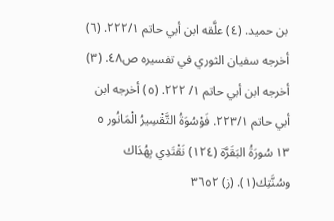بن حميد. (٤) علَّقه ابن أبي حاتم ٢٢٢/١. (٦) أخرجه سفيان الثوري في تفسيره ص٤٨. (٣) أخرجه ابن أبي حاتم ١/ ٢٢٢. (٥) أخرجه ابن أبي حاتم ٢٢٣/١. فَوْسُوَةُ التَّقْسِيرُ الْمَانُور ٥ ١٣ سُورَةُ البَقَرَّة (١٢٤) نَقْتَدِي بِهُدَاك وسُنَّتِك(١). (ز) ٣٦٥٢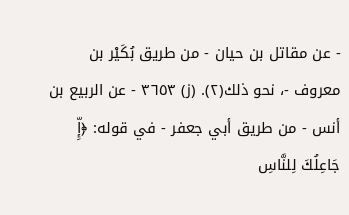- عن مقاتل بن حيان - من طريق بُكَيْر بن معروف -، نحو ذلك(٢). (ز) ٣٦٥٣ - عن الربيع بن أنس - من طريق أبي جعفر - في قوله: ﴿إِّ جَاعِلُكَ لِلنَّاسِ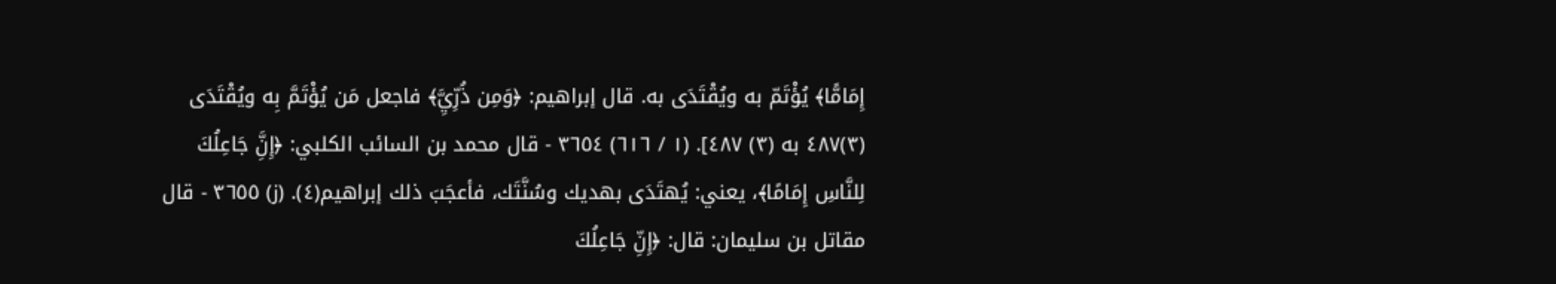إِمَامًّا﴾ يُؤْتَمّ به ويُقْتَدَى به. قال إبراهيم: ﴿وَمِن ذُرِّيَِّ﴾ فاجعل مَن يُؤْتَمَّ بِه ويُقْتَدَى (٣)٤٨٧ به (٣) ٤٨٧]. (١ / ٦١٦) ٣٦٥٤ - قال محمد بن السائب الكلبي: ﴿إِنَِّ جَاعِلُكَ لِلنَّاسِ إِمَامًا﴾، يعني: يُهتَدَى بهديك وسُنَّتَك، فأعجَبَ ذلك إبراهيم(٤). (ز) ٣٦٥٥ - قال مقاتل بن سليمان: قال: ﴿إِنِّ جَاعِلُكَ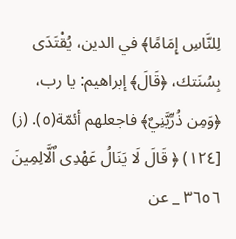لِلنَّاسِ إِمَامًا﴾ في الدين، يُقْتَدَى بِسُنَتك، ﴿قَالَ﴾ إبراهيم: يا رب، ﴿وَمِن ذُرِّيَّنِيٌ﴾ فاجعلهم أئمّة(٥). (ز) [١٢٤) ﴿ قَالَ لَا يَنَالُ عَهْدِى اٌلَّالِمِينَ ٣٦٥٦ _ عن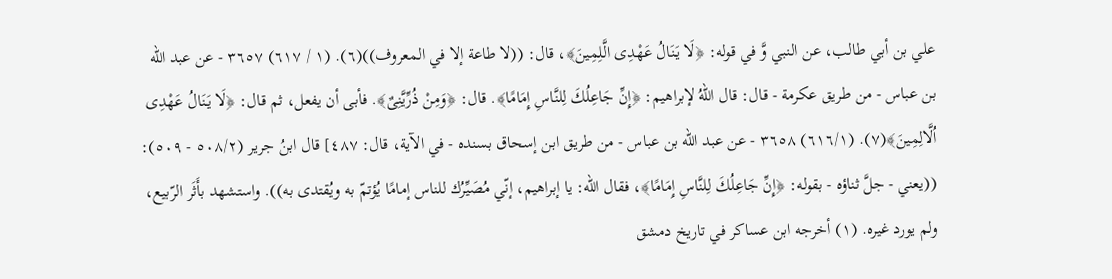علي بن أبي طالب، عن النبي وَّ في قوله: ﴿لَا يَنَالُ عَهْدِى الَّلِمِينَ﴾، قال: ((لا طاعة إلا في المعروف))(٦). (١ / ٦١٧) ٣٦٥٧ - عن عبد الله بن عباس - من طريق عكرمة - قال: قال اللهُ لإبراهيم: ﴿إِنِّ جَاعِلُكَ لِلنَّاسِ إِمَامًا﴾. قال: ﴿وَمِنْ ذُرِّيَّنِىٌ﴾. فأبى أن يفعل، ثم قال: ﴿لَا يَنَالُ عَهْدِى اُلَّالِمِينَ﴾(٧). (٦١٦/١) ٣٦٥٨ - عن عبد الله بن عباس - من طريق ابن إسحاق بسنده - في الآية، قال: ٤٨٧] قال ابنُ جرير (٥٠٨/٢ - ٥٠٩): ((يعني - جلَّ ثناؤه - بقوله: ﴿إِنِّ جَاعِلُكَ لِلنَّاسِ إِمَامًا﴾، فقال الله: يا إبراهيم، إنّي مُصَيِّرُك للناس إمامًا يُؤتمّ به ويُقتدى به)). واستشهد بأَثَر الرّبيع، ولم يورد غيره. (١) أخرجه ابن عساكر في تاريخ دمشق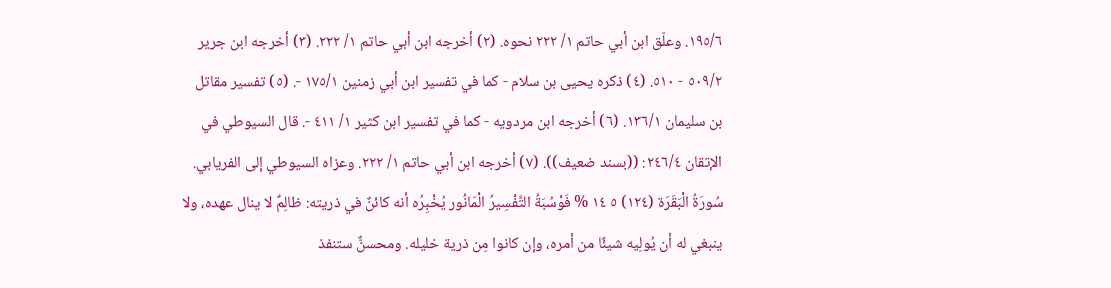١٩٥/٦. وعلّق ابن أبي حاتم ١/ ٢٢٢ نحوه. (٢) أخرجه ابن أبي حاتم ١/ ٢٢٢. (٣) أخرجه ابن جرير ٥٠٩/٢ - ٥١٠. (٤) ذكره يحيى بن سلام - كما في تفسير ابن أبي زمنين ١٧٥/١ -. (٥) تفسير مقاتل بن سليمان ١٣٦/١. (٦) أخرجه ابن مردويه - كما في تفسير ابن كثير ١/ ٤١١ -. قال السيوطي في الإتقان ٢٤٦/٤: ((بسند ضعيف)). (٧) أخرجه ابن أبي حاتم ١/ ٢٢٢. وعزاه السيوطي إلى الفريابي. سُورَةُ الْبَقَرَة (١٢٤) ٥ ١٤ % فَوْسُبَةُ التَّفْسِيرُ الْمَانُور يُخْبِرُه أنه كائنٌ في ذريته: ظالِمٌ لا ينال عهده، ولا ينبغي له أن يُولِيه شيئًا من أمره، وإن كانوا مِن ذرية خليله. ومحسنٌّ ستنفذ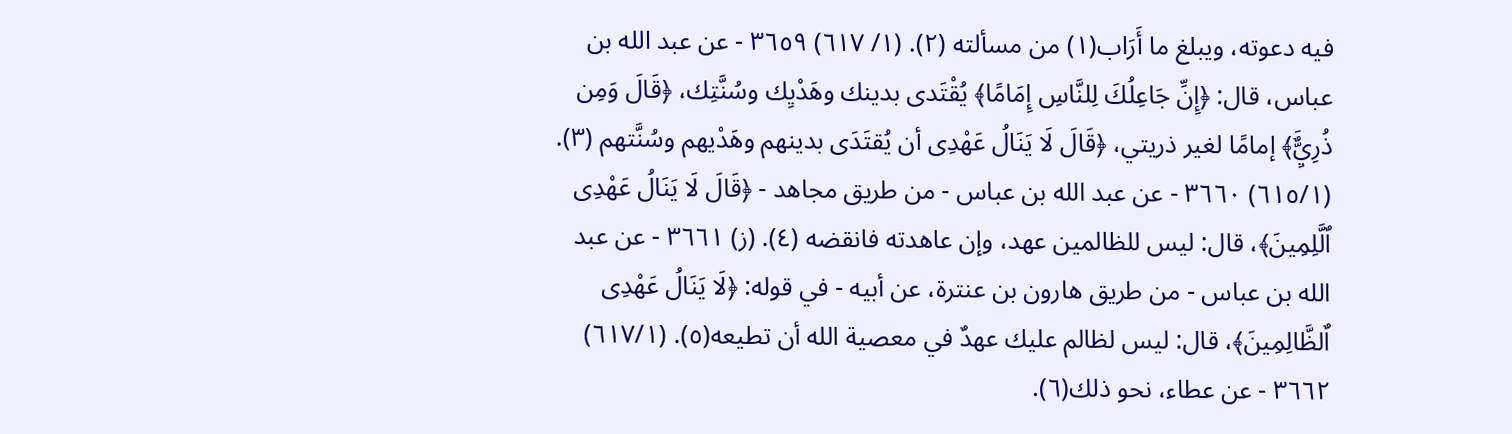فيه دعوته، ويبلغ ما أَرَاب(١) من مسألته (٢). (١/ ٦١٧) ٣٦٥٩ - عن عبد الله بن عباس، قال: ﴿إِنِّ جَاعِلُكَ لِلنَّاسِ إِمَامًا﴾ يُقْتَدى بدينك وهَدْيِك وسُنَّتِك، ﴿قَالَ وَمِن ذُرِيٌَِّ﴾ إمامًا لغير ذريتي، ﴿قَالَ لَا يَنَالُ عَهْدِى أن يُقتَدَى بدينهم وهَدْيهم وسُنَّتهم (٣). (٦١٥/١) ٣٦٦٠ - عن عبد الله بن عباس - من طريق مجاهد - ﴿قَالَ لَا يَنَالُ عَهْدِى اٌلَّلِمِينَ﴾، قال: ليس للظالمين عهد، وإن عاهدته فانقضه (٤). (ز) ٣٦٦١ - عن عبد الله بن عباس - من طريق هارون بن عنترة، عن أبيه - في قوله: ﴿لَا يَنَالُ عَهْدِى اٌلظَّالِمِينَ﴾، قال: ليس لظالم عليك عهدٌ في معصية الله أن تطيعه(٥). (٦١٧/١) ٣٦٦٢ - عن عطاء، نحو ذلك(٦).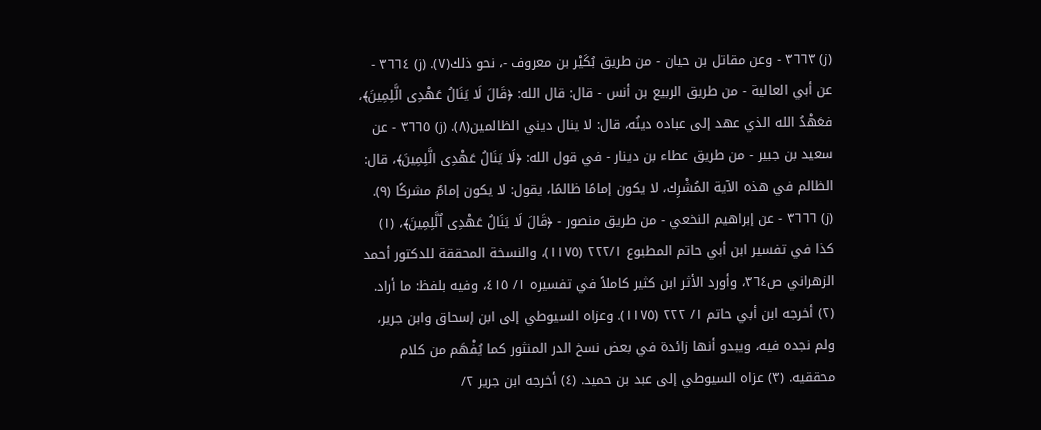(ز) ٣٦٦٣ - وعن مقاتل بن حيان - من طريق بُكَيْر بن معروف -، نحو ذلك(٧). (ز) ٣٦٦٤ - عن أبي العالية - من طريق الربيع بن أنس - قال: قال الله: ﴿قَالَ لَا يَنَالُ عَهْدِى الَّلِمِينَ﴾، فعَهْدُ الله الذي عهد إلى عباده دينُه، قال: لا ينال ديني الظالمين(٨). (ز) ٣٦٦٥ - عن سعيد بن جبير - من طريق عطاء بن دينار - في قول الله: ﴿لَا يَنَالُ عَهْدِى الَّلِمِينَ﴾، قال: الظالم في هذه الآية المُشْرِك، لا يكون إمامًا ظالمًا، يقول: لا يكون إمامٌ مشركًا (٩). (ز) ٣٦٦٦ - عن إبراهيم النخعي - من طريق منصور - ﴿قَالَ لَا يَنَالُ عَهْدِى اُلَّلِمِينَ﴾، (١) كذا في تفسير ابن أبي حاتم المطبوع ٢٢٢/١ (١١٧٥)، والنسخة المحققة للدكتور أحمد الزهراني ص٣٦٤، وأورد الأثر ابن كثير كاملاً في تفسيره ١/ ٤١٥، وفيه بلفظ: ما أراد. (٢) أخرجه ابن أبي حاتم ١/ ٢٢٢ (١١٧٥). وعزاه السيوطي إلى ابن إسحاق وابن جرير، ولم نجده فيه، ويبدو أنها زائدة في بعض نسخ الدر المنثور كما يُفْهَم من كلام محققيه. (٣) عزاه السيوطي إلى عبد بن حميد. (٤) أخرجه ابن جرير ٢/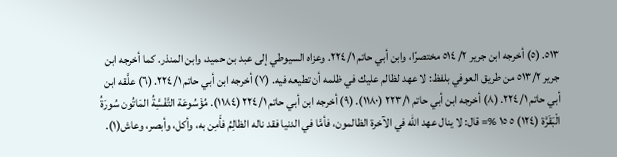٥١٣. (٥) أخرجه ابن جرير ٢/ ٥١٤ مختصرًا، وابن أبي حاتم ٢٢٤/١. وعزاه السيوطي إلى عبد بن حميد، وابن المنذر. كما أخرجه ابن جرير ٥١٣/٢ من طريق العوفي بلفظ: لا عهد لظالم عليك في ظلمه أن تطيعه فيه. (٧) أخرجه ابن أبي حاتم ٢٢٤/١. (٦) علَّقه ابن أبي حاتم ٢٢٤/١. (٨) أخرجه ابن أبي حاتم ٢٢٣/١ (١١٨٠). (٩) أخرجه ابن أبي حاتم ٢٢٤/١ (١١٨٤). مُؤَسُوعَة التَّفْسَِّةُ المَاتُون سُورَةُ الْبَقَرَّة (١٢٤) ٥ ١٥ %= قال: لا ينال عهد الله في الآخرة الظالمون، فأمَّا في الدنيا فقد ناله الظالِمُ فأَمِن به، وأكل، وأبصر، وعاش(١).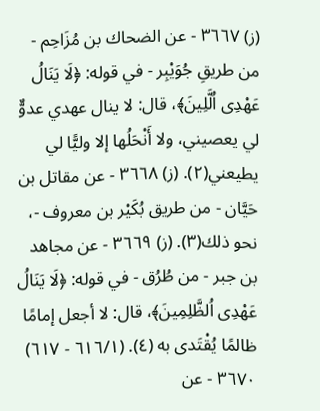(ز) ٣٦٦٧ - عن الضحاك بن مُزَاحِم - من طريقِ جُوَيْبِر - في قوله: ﴿لَا يَنَالُ عَهْدِى اُلَّلِينَ﴾، قال: لا ينال عهدي عدوٌّ لي يعصيني، ولا أَنْحَلُها إلا وليًّا لي يطيعني(٢). (ز) ٣٦٦٨ - عن مقاتل بن حَيَّان - من طريق بُكَيْر بن معروف -، نحو ذلك(٣). (ز) ٣٦٦٩ - عن مجاهد بن جبر - من طُرُق - في قوله: ﴿لَا يَنَالُ عَهْدِى اُلظَّلِمِينَ﴾، قال: لا أجعل إمامًا ظالمًا يُقْتَدى به (٤). (٦١٦/١ - ٦١٧) ٣٦٧٠ - عن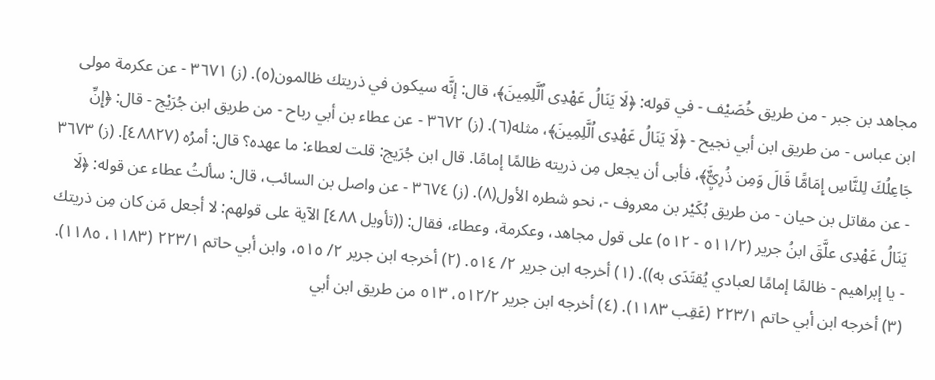مجاهد بن جبر - من طريق خُصَيْف - في قوله: ﴿لَا يَنَالُ عَهْدِى اٌلَّلِمِينَ﴾، قال: إنَّه سيكون في ذريتك ظالمون(٥). (ز) ٣٦٧١ - عن عكرمة مولى ابن عباس - من طريق ابن أبي نجيح - ﴿لَا يَنَالُ عَهْدِى اُلَّلِمِينَ﴾، مثله(٦). (ز) ٣٦٧٢ - عن عطاء بن أبي رباح - من طريق ابن جُرَيْج - قال: ﴿إِنِّ جَاعِلُكَ لِلنَّاسِ إِمَامًّا قَالَ وَمِن ذُرِيٌَِّ﴾، فأبى أن يجعل مِن ذريته ظالمًا إمامًا. قال ابن جُرَيج: قلت لعطاء: ما عهده؟ قال: أمرُه (٤٨٨٢٧]. (ز) ٣٦٧٣ - عن مقاتل بن حيان - من طريق بُكَيْر بن معروف -، نحو شطره الأول(٨). (ز) ٣٦٧٤ - عن واصل بن السائب، قال: سألتُ عطاء عن قوله: ﴿لَا يَنَالُ عَهْدِى علَّقَ ابنُ جرير (٥١١/٢ - ٥١٢) على قول مجاهد، وعكرمة، وعطاء، فقال: ((تأويل ٤٨٨] الآية على قولهم: لا أجعل مَن كان مِن ذريتك - يا إبراهيم - ظالمًا إمامًا لعبادي يُقتَدَى به)). (١) أخرجه ابن جرير ٢/ ٥١٤. (٢) أخرجه ابن جرير ٢/ ٥١٥، وابن أبي حاتم ٢٢٣/١ (١١٨٣، ١١٨٥). (٣) أخرجه ابن أبي حاتم ٢٢٣/١ (عَقِب ١١٨٣). (٤) أخرجه ابن جرير ٥١٢/٢، ٥١٣ من طريق ابن أبي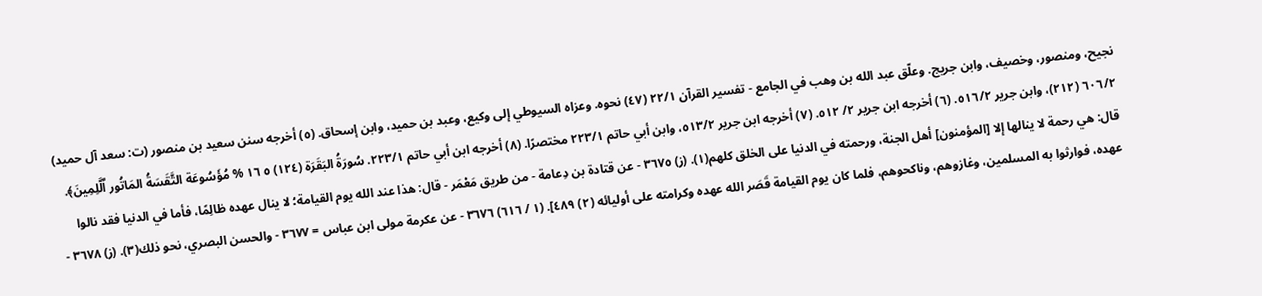نجيح، ومنصور، وخصيف، وابن جريج. وعلّق عبد الله بن وهب في الجامع - تفسير القرآن ٢٢/١ (٤٧) نحوه. وعزاه السيوطي إلى وكيع، وعبد بن حميد، وابن إسحاق. (٥) أخرجه سنن سعيد بن منصور (ت: سعد آل حميد) ٦٠٦/٢ (٢١٢)، وابن جرير ٥١٦/٢. (٦) أخرجه ابن جرير ٢/ ٥١٢. (٧) أخرجه ابن جرير ٥١٣/٢، وابن أبي حاتم ٢٢٣/١ مختصرًا. (٨) أخرجه ابن أبي حاتم ٢٢٣/١. سُورَةُ البَقَرَة (١٢٤) ٥ ١٦ % مُؤَسُوعَة التَّقَسَةُ المَاتُور اٌلَّلِمِينَ﴾. قال: هي رحمة لا ينالها إلا [المؤمنون] أهل الجنة، ورحمته في الدنيا على الخلق كلهم(١). (ز) ٣٦٧٥ - عن قتادة بن دِعامة - من طريق مَعْمَر - قال: هذا عند الله يوم القيامة؛ لا ينال عهده ظالِمًا، فأما في الدنيا فقد نالوا عهده، فوارثوا به المسلمين، وغازوهم، وناكحوهم، فلما كان يوم القيامة قَصَر الله عهده وكرامته على أوليائه (٢) ٤٨٩]. (١ / ٦١٦) ٣٦٧٦ - عن عكرمة مولى ابن عباس = ٣٦٧٧ - والحسن البصري، نحو ذلك(٣). (ز) ٣٦٧٨ -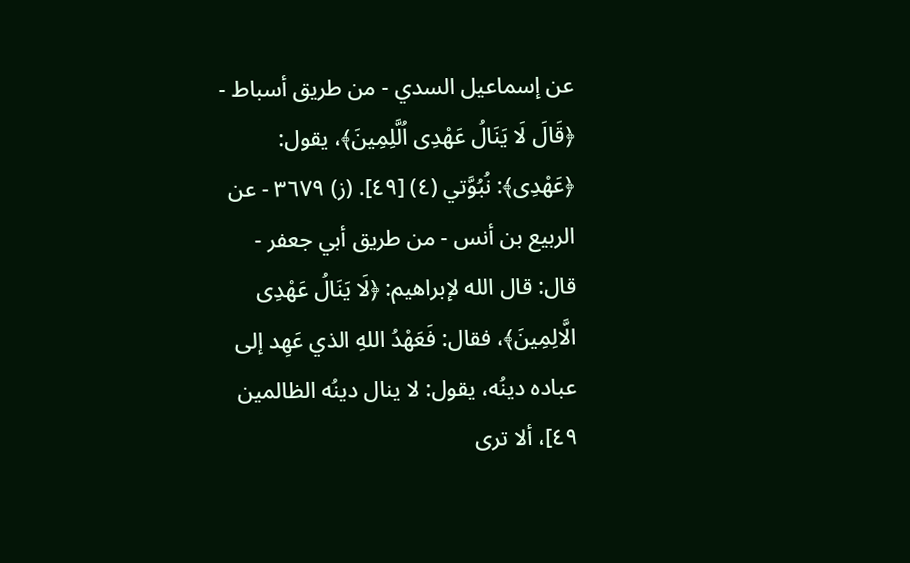عن إسماعيل السدي - من طريق أسباط - ﴿قَالَ لَا يَنَالُ عَهْدِى اُلَّلِمِينَ﴾، يقول: ﴿عَهْدِى﴾: نُبُوَّتي (٤) [٤٩]. (ز) ٣٦٧٩ - عن الربيع بن أنس - من طريق أبي جعفر - قال: قال الله لإبراهيم: ﴿لَا يَنَالُ عَهْدِى الَّالِمِينَ﴾، فقال: فَعَهْدُ اللهِ الذي عَهِد إلى عباده دينُه، يقول: لا ينال دينُه الظالمين ٤٩]، ألا ترى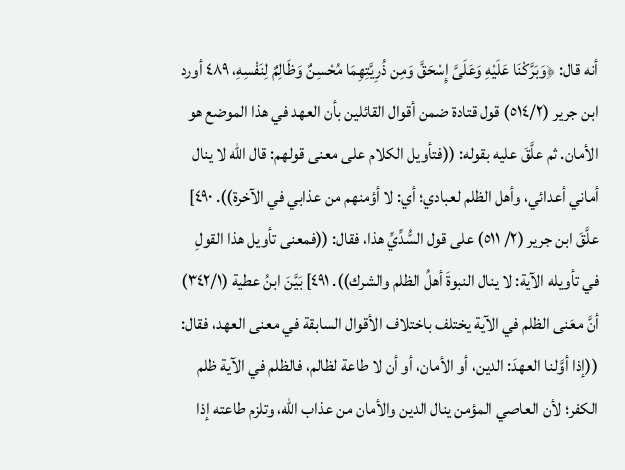أنه قال: ﴿وَبَرَّكْنَا عَلَيْهِ وَعَلَىَّ إِسْحَقَّ وَمِن ذُرِيَّتِهِمَا مُحْسِنٌ وَظَالِمٌ لِنَفْسِهِ، ٤٨٩ أورد ابن جرير (٥١٤/٢) قول قتادة ضمن أقوال القائلين بأن العهد في هذا الموضع هو الأمان. ثم علَّقَ عليه بقوله: ((فتأويل الكلام على معنى قولهم: قال الله لا ينال أماني أعدائي، وأهل الظلم لعبادي؛ أي: لا أؤمنهم من عذابي في الآخرة)). ٤٩٠] علَّقَ ابن جرير (٢/ ٥١١) على قول السُّدِّيِّ هذا، فقال: ((فمعنى تأويل هذا القولِ في تأويله الآية: لا ينال النبوةَ أهلُ الظلم والشرك)). ٤٩١] بَيَّنَ ابنُ عطية (٣٤٢/١) أنَّ معَنى الظلم في الآية يختلف باختلاف الأقوال السابقة في معنى العهد، فقال: ((إذا أوَّلنا العهدَ: الدين، أو الأمان، أو أن لا طاعة لظالم، فالظلم في الآية ظلم الكفر؛ لأن العاصي المؤمن ينال الدين والأمان من عذاب الله، وتلزم طاعته إذا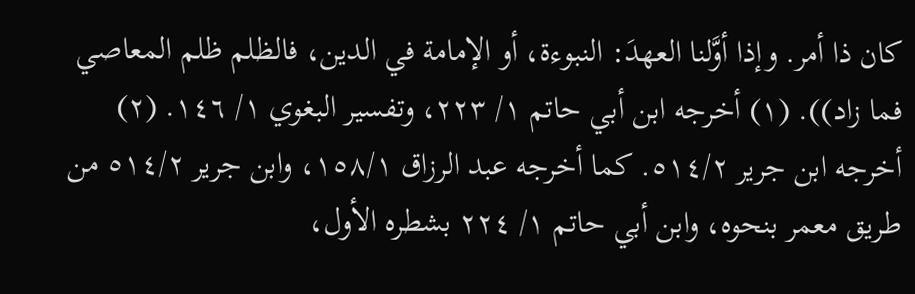كان ذا أمر. وإذا أوَّلنا العهدَ: النبوءة، أو الإمامة في الدين، فالظلم ظلم المعاصي فما زاد)). (١) أخرجه ابن أبي حاتم ١/ ٢٢٣، وتفسير البغوي ١/ ١٤٦. (٢) أخرجه ابن جرير ٥١٤/٢. كما أخرجه عبد الرزاق ١٥٨/١، وابن جرير ٥١٤/٢ من طريق معمر بنحوه، وابن أبي حاتم ١/ ٢٢٤ بشطره الأول،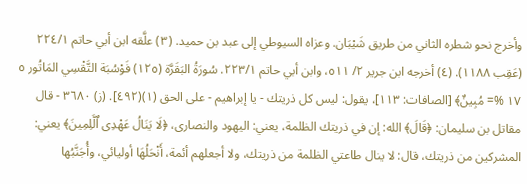وأخرج نحو شطره الثاني من طريق شَيْبَان. وعزاه السيوطي إلى عبد بن حميد. (٣) علَّقه ابن أبي حاتم ٢٢٤/١ (عَقِب ١١٨٨). (٤) أخرجه ابن جرير ٢/ ٥١١، وابن أبي حاتم ٢٢٣/١. سُورَةُ البَقَرَّة (١٢٥) فَوْسُبَة التَّقْسِي المَاتُور ٥ ١٧ %= مُبِينٌ﴾ [الصافات: ١١٣]، يقول: ليس كل ذريتك - يا إبراهيم - على الحق (١)(٤٩٢]. (ز) ٣٦٨٠ - قال مقاتل بن سليمان: ﴿قَالَ﴾ الله: إن في ذريتك الظلمة، يعني: اليهود والنصارى، ﴿لَا يَنَالُ عَهْدِى اٌلَّلِمِينَ﴾ يعني: المشركين من ذريتك، قال: لا ينال طاعتي الظلمة من ذريتك، ولا أجعلهم أئمة، أَنْحَلُهَا أوليائي، وأُجَنَّبُها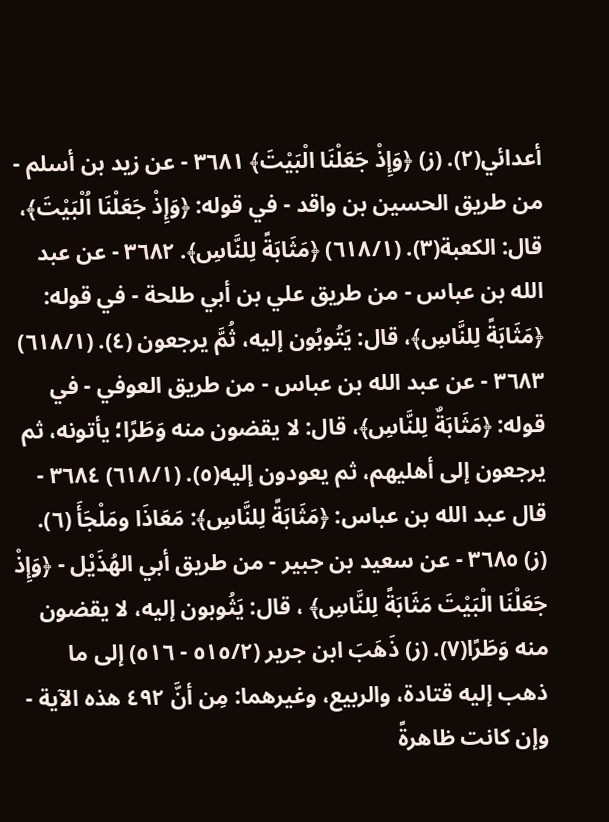أعدائي(٢). (ز) ﴿وَإِذْ جَعَلْنَا الْبَيْتَ﴾ ٣٦٨١ - عن زيد بن أسلم - من طريق الحسين بن واقد - في قوله: ﴿وَإِذْ جَعَلْنَا اُلْبَيْتَ﴾، قال: الكعبة(٣). (٦١٨/١) ﴿مَثَابَةً لِلنَّاسِ﴾. ٣٦٨٢ - عن عبد الله بن عباس - من طريق علي بن أبي طلحة - في قوله: ﴿مَثَابَةً لِلنَّاسِ﴾، قال: يَتُوبُون إليه، ثُمَّ يرجعون (٤). (٦١٨/١) ٣٦٨٣ - عن عبد الله بن عباس - من طريق العوفي - في قوله: ﴿مَثَابَةٌ لِلنَّاسِ﴾، قال: لا يقضون منه وَطَرًا؛ يأتونه، ثم يرجعون إلى أهليهم، ثم يعودون إليه(٥). (٦١٨/١) ٣٦٨٤ - قال عبد الله بن عباس: ﴿مَثَابَةً لِلنَّاسِ﴾: مَعَاذَا ومَلْجَأَ (٦). (ز) ٣٦٨٥ - عن سعيد بن جبير - من طريق أبي الهُذَيْل - ﴿وَإِذْ جَعَلْنَا الْبَيْتَ مَثَابَةً لِلنَّاسِ﴾ ، قال: يَثُوبون إليه، لا يقضون منه وَطَرًا(٧). (ز) ذَهَبَ ابن جرير (٥١٥/٢ - ٥١٦) إلى ما ذهب إليه قتادة، والربيع، وغيرهما: مِن أنَّ ٤٩٢ هذه الآية - وإن كانت ظاهرةً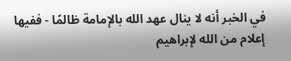في الخبر أنه لا ينال عهد الله بالإمامة ظالمًا - ففيها إعلام من الله لإبراهيم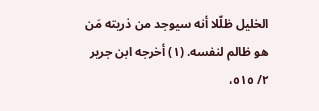الخليل ظلّلا أنه سيوجد من ذريته مَن هو ظالم لنفسه. (١) أخرجه ابن جرير ٢/ ٥١٥،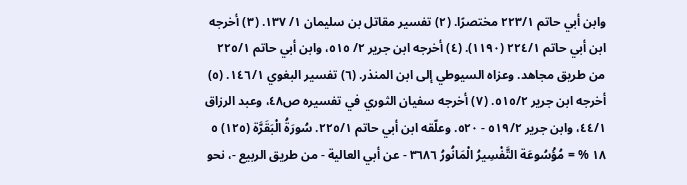وابن أبي حاتم ٢٢٣/١ مختصرًا. (٢) تفسير مقاتل بن سليمان ١/ ١٣٧. (٣) أخرجه ابن أبي حاتم ٢٢٤/١ (١١٩٠). (٤) أخرجه ابن جرير ٢/ ٥١٥، وابن أبي حاتم ٢٢٥/١ من طريق مجاهد. وعزاه السيوطي إلى ابن المنذر. (٦) تفسير البغوي ١٤٦/١. (٥) أخرجه ابن جرير ٥١٥/٢. (٧) أخرجه سفيان الثوري في تفسيره ص٤٨، وعبد الرزاق ٤٤/١، وابن جرير ٥١٩/٢ - ٥٢٠. وعلّقه ابن أبي حاتم ٢٢٥/١. سُورَةُ الْبَقَرَّة (١٢٥) ٥ ١٨ % = مُؤْسُوعَة التَّفْسِيرُ الْمَانُورُ ٣٦٨٦ - عن أبي العالية - من طريق الربيع -، نحو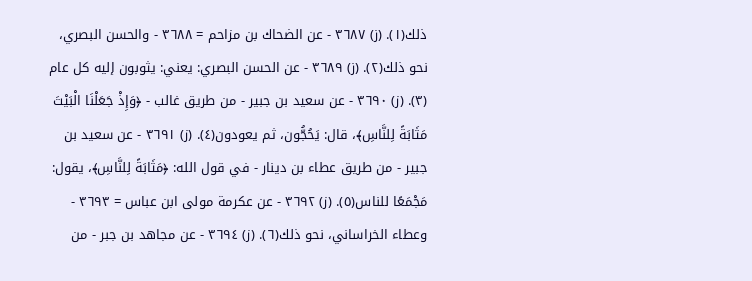ذلك(١). (ز) ٣٦٨٧ - عن الضحاك بن مزاحم = ٣٦٨٨ - والحسن البصري، نحو ذلك(٢). (ز) ٣٦٨٩ - عن الحسن البصري: يعني: يثوبون إليه كل عام (٣). (ز) ٣٦٩٠ - عن سعيد بن جبير - من طريق غالب - ﴿وَإِذْ جَعَلْنَا الْبَيْتَ مَثَابَةً لِلنَّاسِ﴾، قال: يَحُجُّون، ثم يعودون(٤). (ز) ٣٦٩١ - عن سعيد بن جبير - من طريق عطاء بن دينار - في قول الله: ﴿مَثَابَةً لِلنَّاسِ﴾، يقول: مَجْمَعًا للناس(٥). (ز) ٣٦٩٢ - عن عكرمة مولى ابن عباس = ٣٦٩٣ - وعطاء الخراساني، نحو ذلك(٦). (ز) ٣٦٩٤ - عن مجاهد بن جبر - من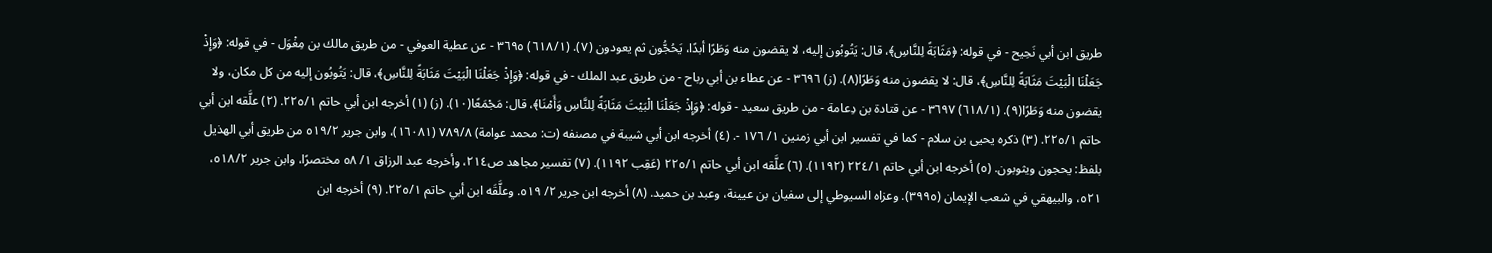طريق ابن أبي نَحِيح - في قوله: ﴿مَثَابَةً لِلنَّاسِ﴾، قال: يَتُوبُون إليه، لا يقضون منه وَطَرًا أبدًا، يَحُجُّون ثم يعودون (٧). (٦١٨/١) ٣٦٩٥ - عن عطية العوفي - من طريق مالك بن مِغْوَل - في قوله: ﴿وَإِذْ جَعَلْنَا الْبَيْتَ مَثَابَةً لِلنَّاسِ﴾، قال: لا يقضون منه وَطَرًا(٨). (ز) ٣٦٩٦ - عن عطاء بن أبي رباح - من طريق عبد الملك - في قوله: ﴿وَإِذْ جَعَلْنَا الْبَيْتَ مَثَابَةً لِلنَّاسِ﴾، قال: يَتُوبُون إليه من كل مكان، ولا يقضون منه وَطَرًا(٩). (٦١٨/١) ٣٦٩٧ - عن قتادة بن دِعامة - من طريق سعيد - قوله: ﴿وَإِذْ جَعَلْنَا الْبَيْتَ مَثَابَةً لِلنَّاسِ وَأَمْنَا﴾، قال: مَجْمَعًا(١٠). (ز) (١) أخرجه ابن أبي حاتم ٢٢٥/١. (٢) علَّقه ابن أبي حاتم ٢٢٥/١. (٣) ذكره يحيى بن سلام - كما في تفسير ابن أبي زمنين ١/ ١٧٦ -. (٤) أخرجه ابن أبي شيبة في مصنفه (ت: محمد عوامة) ٧٨٩/٨ (١٦٠٨١)، وابن جرير ٥١٩/٢ من طريق أبي الهذيل بلفظ: يحجون ويثوبون. (٥) أخرجه ابن أبي حاتم ٢٢٤/١ (١١٩٢). (٦) علَّقه ابن أبي حاتم ٢٢٥/١ (عَقِب ١١٩٢). (٧) تفسير مجاهد ص٢١٤، وأخرجه عبد الرزاق ١/ ٥٨ مختصرًا، وابن جرير ٥١٨/٢، ٥٢١، والبيهقي في شعب الإيمان (٣٩٩٥). وعزاه السيوطي إلى سفيان بن عيينة، وعبد بن حميد. (٨) أخرجه ابن جرير ٢/ ٥١٩. وعلَّقَه ابن أبي حاتم ٢٢٥/١. (٩) أخرجه ابن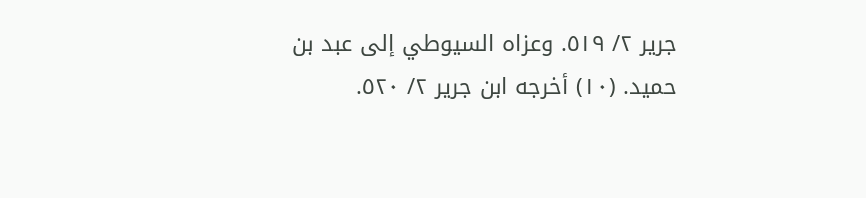جرير ٢/ ٥١٩. وعزاه السيوطي إلى عبد بن حميد. (١٠) أخرجه ابن جرير ٢/ ٥٢٠.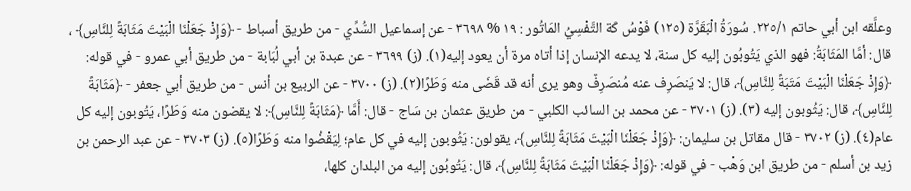وعلَّقه ابن أبي حاتم ٢٢٥/١. سُورَةُ الْبَقَرَّة (١٢٥) فَوْسُ كَة التَّفْسِيُ المَاتُور : ١٩ % ٣٦٩٨ - عن إسماعيل السُّدِّي - من طريق أسباط - ﴿وَإِذْ جَعَلْنَا الْبَيْتَ مَثَابَةً لِلنَّاسِ﴾ ، قال: أمَّا المَثَابَةُ: فهو الذي يَتُوبُون إليه كل سنة، لا يدعه الإنسان إذا أتاه مرة أن يعود إليه(١). (ز) ٣٦٩٩ - عن عبدة بن أبي لُبَابة - من طريق أبي عمرو - في قوله: ﴿وَإِذْ جَعَلْنَا الْبَيْتَ مَتَبَةً لِلنَّاسِ﴾، قال: لا يَنصَرِف عنه مُنصَرِفٌ وهو يرى أنه قد قَضَى منه وَطَرًا(٢). (ز) ٣٧٠٠ - عن الربيع بن أنس - من طريق أبي جعفر - ﴿مَثَابَةً لِلنَّاسِ﴾، قال: يَثُوبون إليه (٣). (ز) ٣٧٠١ - عن محمد بن السائب الكلبي - من طريق عثمان بن سَاج - قال: أَمَّا ﴿مَثَابَةً لِلنَّاسِ﴾: لا يقضون منه وَطَرًا، يَتُوبون إليه كل عام(٤). (ز) ٣٧٠٢ - قال مقاتل بن سليمان: ﴿وَإِذْ جَعَلْنَا الْبَيْتَ مَثَابَةً لِلنَّاسِ﴾، يقولون: يَثُوبون إليه في كل عام؛ لِيَقْضُوا منه وَطَرًا(٥). (ز) ٣٧٠٣ - عن عبد الرحمن بن زيد بن أسلم - من طريق ابن وَهْب - في قوله: ﴿وَإِذْ جَعَلْنَا الْبَيْتَ مَثَابَةً لِلنَّاسِ﴾، قال: يَتُوبُون إليه من البلدان كلها،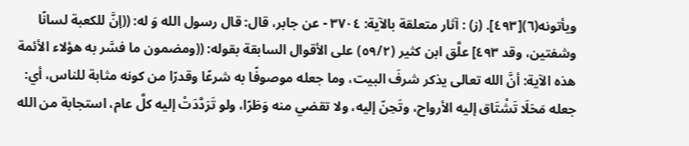ويأتونه(٦)[٤٩٣]. (ز) : آثار متعلقة بالآية: ٣٧٠٤ - عن جابر، قال: قال رسول الله وَ له: ((إنَّ للكعبة لسانًا وشفتين، وقد ٤٩٣] علَّق ابن كثير (٥٩/٢) على الأقوال السابقة بقوله: ((ومضمون ما فسَّر به هؤلاء الأئمة هذه الآية: أنَّ الله تعالى يذكر شرفَ البيت، وما جعله موصوفًا به شرعًا وقدرًا من كونه مثابة للناس، أي: جعله مَحَلَا تَشْتَاق إليه الأرواح، وتَحِنّ إليه، ولا تقضي منه وَطَرًا، ولو تَرَدَّدَتْ إليه كلَّ عام، استجابة من الله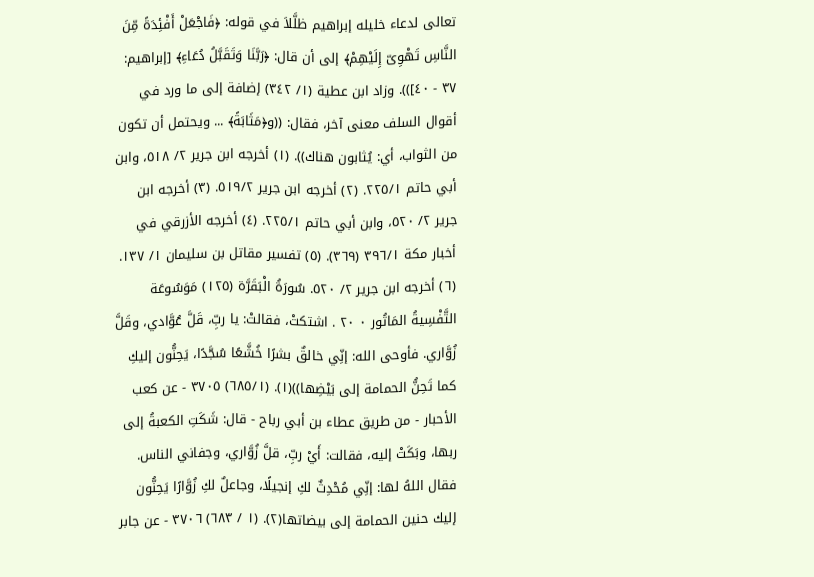تعالى لدعاء خليله إبراهيم ظلَّلاَ في قوله: ﴿فَاجْعَلْ أَفْئِدَةً مِّنَ النَّاسِ تَهْوِىّ إِلَيْهِمْ﴾ إلى أن قال: ﴿رَبَّنَا وَتَقَبَّلُ دُعَاءِ﴾ [إبراهيم: ٣٧ - ٤٠])). وزاد ابن عطية (١/ ٣٤٢) إضافة إلى ما ورد في أقوال السلف معنى آخر، فقال: ((و﴿مَثَابَةً﴾ ... ويحتمل أن تكون من الثواب، أي: يُثابون هناك)). (١) أخرجه ابن جرير ٢/ ٥١٨، وابن أبي حاتم ٢٢٥/١. (٢) أخرجه ابن جرير ٥١٩/٢. (٣) أخرجه ابن جرير ٢/ ٥٢٠، وابن أبي حاتم ٢٢٥/١. (٤) أخرجه الأزرقي في أخبار مكة ٣٩٦/١ (٣٦٩). (٥) تفسير مقاتل بن سليمان ١/ ١٣٧. (٦) أخرجه ابن جرير ٢/ ٥٢٠. سُورَةُ الْبَقَرَّة (١٢٥) مَوَسُوعَة التَّفْسِيةُ المَاتُور ٠ ٢٠ . اشتكتْ، فقالتْ: يا ربِّ، قَلَّ عُوَّادي، وقَلَّ زُوَّاري. فأوحى الله: إنِّي خالقٌ بشرًا خُشَّعًا سُجَّدًا، يَحِنُّون إليكِ كما تَحِنُّ الحمامة إلى بَيْضِها))(١). (٦٨٥/١) ٣٧٠٥ - عن كعب الأحبار - من طريق عطاء بن أبي رباح - قال: شَكَتِ الكعبةُ إلى ربها، وبَكَتْ إليه، فقالت: أَيْ ربِّ، قلَّ زُوَّاري، وجفاني الناس. فقال اللهُ لها: إنِّي مُحْدِثٌ لكِ إنجيلًا، وجاعلٌ لكِ زُوَّارًا يَحِنُّون إليك حنين الحمامة إلى بيضاتها(٢). (١ / ٦٨٣) ٣٧٠٦ - عن جابر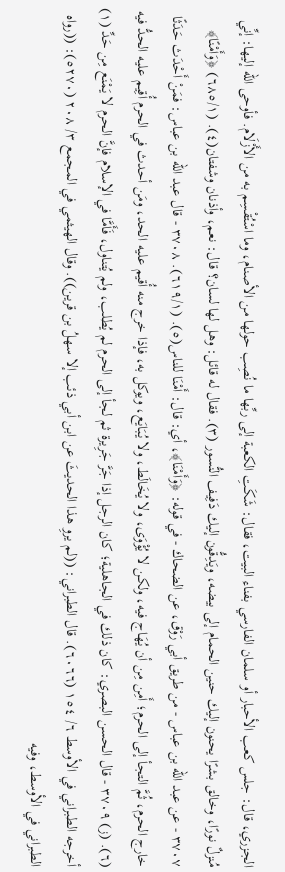الجزري، قال: جلس كعب الأحبار أو سلمان الفارسي بفناء البيت، فقال: شَكَتِ الكعبة إلى ربِّها ما نُصِب حولها من الأصنام، وما اسْتُقْسِم به من الأَزْلَام. فأوحى الله إليها: إنِّي مُنزلٌ نورًا، وخالق بشرًا يحنون إليك حنين الحمام إلى بيضه، ويَدِقُّون إليك دَفِيف النُّسور (٣). فقال له قائل: وهل لها لسان؟ قال: نعم، وأذنان وشفتان(٤). (٦٨٥/١) ﴿وَأَمْنًا﴾ ٣٧٠٧ - عن عبد الله بن عباس - من طريق أبي رَوْق، عن الضحاك - في قوله: ﴿وَأَمْنَا﴾، أي: قال: أَمْنَا للناس(٥). (٦١٩/١). ٣٧٠٨ - قال عبد الله بن عباس: فمَنْ أَحْدَث حَدَثًا خارج الحرم، ثُمَّ التجأ إلى الحرم؛ أَمِن مِن أن يُهَاج فيه، ولكن لا يُؤْوَى، ولا يُخَالَط، ولا يُبَايَع، ويوكل به، فإذا خرج منه أُقيم عليه الحد، ومَن أحدث في الحرم أُقِيم عليه الحدُّ فيه (٦). (ز) ٣٧٠٩ - قال الحسن البصري: كان ذلك في الجاهلية؛ كان الرجل إذا جَرَّ جَرِيرة ثم لجأ إلى الحرم لم يُطلب، ولم يُتناول، فَأَمَّا في الإسلام فإنَّ الحرم لا يَمْنَع مِن حَدِّ (١) أخرجه الطبراني في الأوسط ٦/ ١٥٤ (٦٠٦٦). قال الطبراني: ((لم يروِ هذا الحديثَ عن ابن أبي ذئب إلا سهلُ بن قرين)). وقال الهيثمي في المجمع ٣/ ٢٠٨ (٥٢٧٠): ((رواه الطبراني في الأوسط، وفيه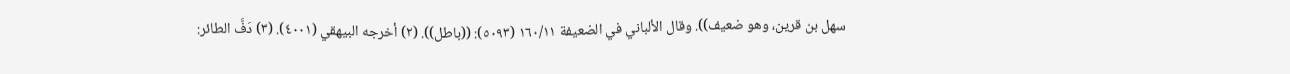سهل بن قرين، وهو ضعيف)). وقال الألباني في الضعيفة ١٦٠/١١ (٥٠٩٣): ((باطل)). (٢) أخرجه البيهقي (٤٠٠١). (٣) دَفَّ الطائر: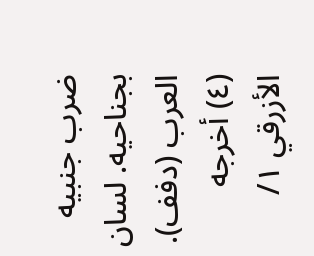ضرب جنبيه بجناحيه. لسان العرب (دفف). (٤) أخرجه الأزرقي ١/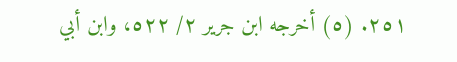٢٥١. (٥) أخرجه ابن جرير ٢/ ٥٢٢، وابن أبي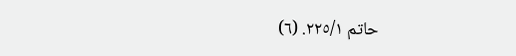حاتم ٢٢٥/١. (٦)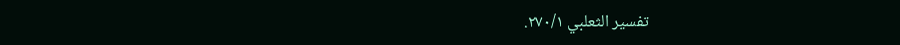تفسير الثعلبي ٢٧٠/١.